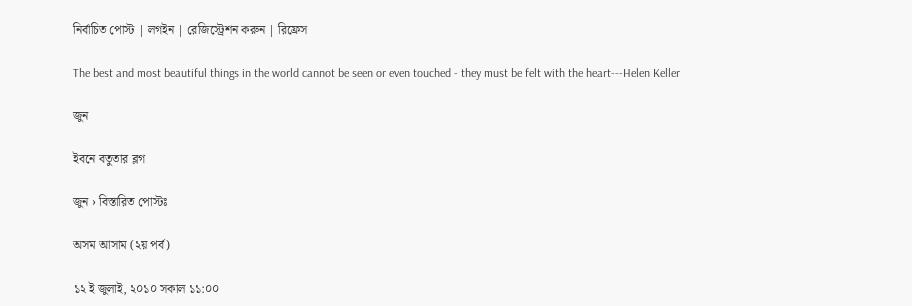নির্বাচিত পোস্ট | লগইন | রেজিস্ট্রেশন করুন | রিফ্রেস

The best and most beautiful things in the world cannot be seen or even touched - they must be felt with the heart---Helen Keller

জুন

ইবনে বতুতার ব্লগ

জুন › বিস্তারিত পোস্টঃ

অসম আসাম (২য় পর্ব)

১২ ই জুলাই, ২০১০ সকাল ১১:০০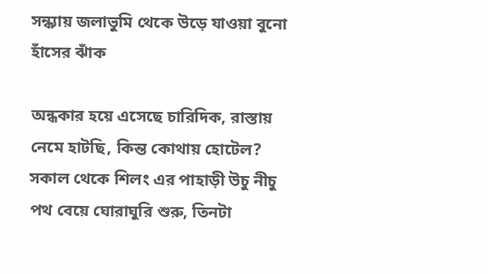সন্ধ্যায় জলাভুমি থেকে উড়ে যাওয়া বুনো হাঁসের ঝাঁক

অন্ধকার হয়ে এসেছে চারিদিক, রাস্তায় নেমে হাটছি, কিন্ত কোথায় হোটেল? সকাল থেকে শিলং এর পাহাড়ী উচু নীচু পথ বেয়ে ঘোরাঘুরি শুরু, তিনটা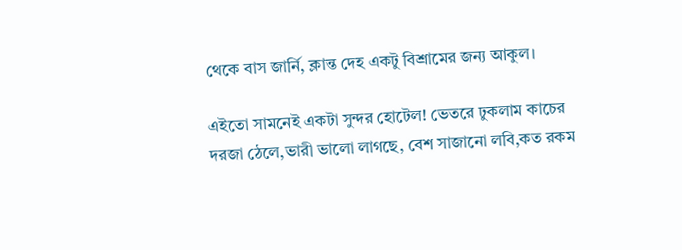থেকে বাস জার্নি, ক্লান্ত দেহ একটু বিশ্রামের জন্য আকুল।

এইতো সামনেই একটা সুন্দর হোটেল! ভেতরে ঢুকলাম কাচের দরজা ঠেলে,ভারী ভালো লাগছে, বেশ সাজানো লবি,কত রকম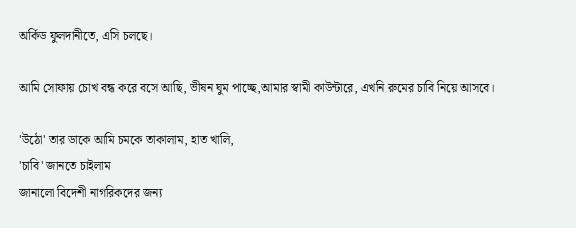অর্কিড ফুলদানীতে, এসি চলছে।

আমি সোফায় চোখ বন্ধ করে বসে আছি, ভীষন ঘুম পাচ্ছে,আমার স্বামী কাউন্টারে, এখনি রুমের চাবি নিয়ে আসবে।

'উঠো' তার ডাকে আমি চমকে তাকালাম, হাত খালি,
'চাবি' জানতে চাইলাম
জানালো বিদেশী নাগরিকদের জন্য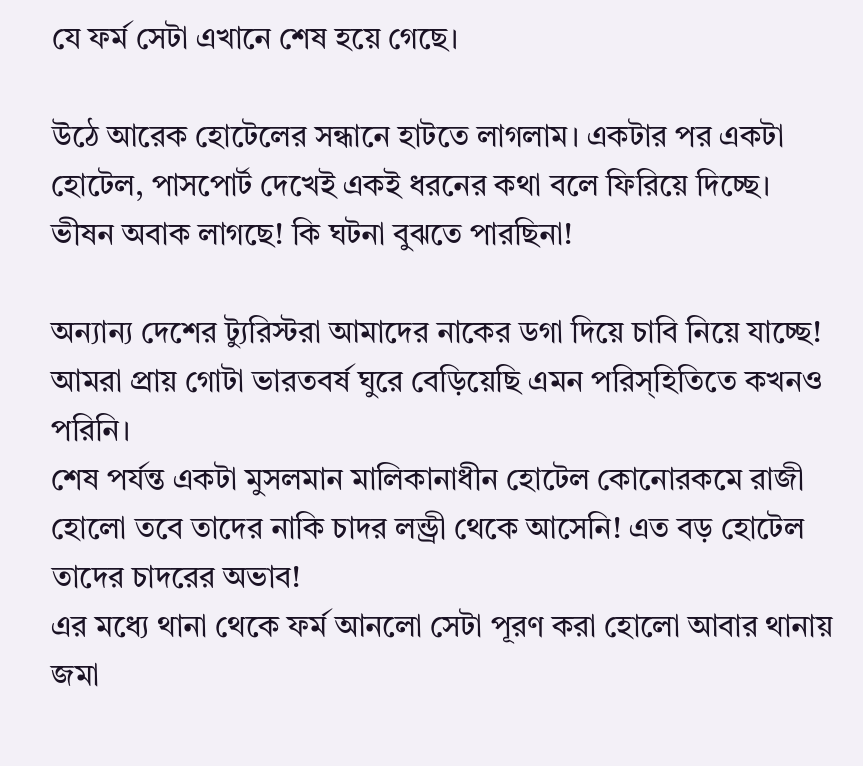যে ফর্ম সেটা এখানে শেষ হয়ে গেছে।

উঠে আরেক হোটেলের সন্ধানে হাটতে লাগলাম। একটার পর একটা হোটেল, পাসপোর্ট দেখেই একই ধরনের কথা বলে ফিরিয়ে দিচ্ছে।
ভীষন অবাক লাগছে! কি ঘটনা বুঝতে পারছিনা!

অন্যান্য দেশের ট্যুরিস্টরা আমাদের নাকের ডগা দিয়ে চাবি নিয়ে যাচ্ছে! আমরা প্রায় গোটা ভারতবর্ষ ঘুরে বেড়িয়েছি এমন পরিস্হিতিতে কখনও পরিনি।
শেষ পর্যন্ত একটা মুসলমান মালিকানাধীন হোটেল কোনোরকমে রাজী হোলো তবে তাদের নাকি চাদর লন্ড্রী থেকে আসেনি! এত বড় হোটেল তাদের চাদরের অভাব!
এর মধ্যে থানা থেকে ফর্ম আনলো সেটা পূরণ করা হোলো আবার থানায় জমা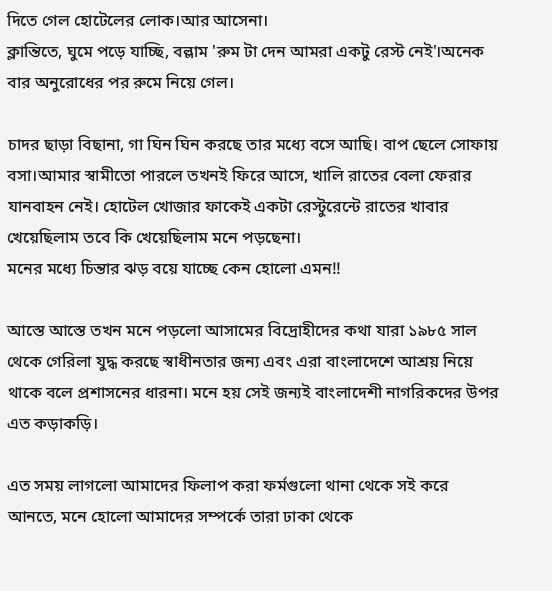দিতে গেল হোটেলের লোক।আর আসেনা।
ক্লান্তিতে, ঘুমে পড়ে যাচ্ছি, বল্লাম 'রুম টা দেন আমরা একটু রেস্ট নেই'।অনেক বার অনুরোধের পর রুমে নিয়ে গেল।

চাদর ছাড়া বিছানা, গা ঘিন ঘিন করছে তার মধ্যে বসে আছি। বাপ ছেলে সোফায় বসা।আমার স্বামীতো পারলে তখনই ফিরে আসে, খালি রাতের বেলা ফেরার যানবাহন নেই। হোটেল খোজার ফাকেই একটা রেস্টুরেন্টে রাতের খাবার খেয়েছিলাম তবে কি খেয়েছিলাম মনে পড়ছেনা।
মনের মধ্যে চিন্তার ঝড় বয়ে যাচ্ছে কেন হোলো এমন!!

আস্তে আস্তে তখন মনে পড়লো আসামের বিদ্রোহীদের কথা যারা ১৯৮৫ সাল থেকে গেরিলা যুদ্ধ করছে স্বাধীনতার জন্য এবং এরা বাংলাদেশে আশ্রয় নিয়ে থাকে বলে প্রশাসনের ধারনা। মনে হয় সেই জন্যই বাংলাদেশী নাগরিকদের উপর এত কড়াকড়ি।

এত সময় লাগলো আমাদের ফিলাপ করা ফর্মগুলো থানা থেকে সই করে আনতে, মনে হোলো আমাদের সম্পর্কে তারা ঢাকা থেকে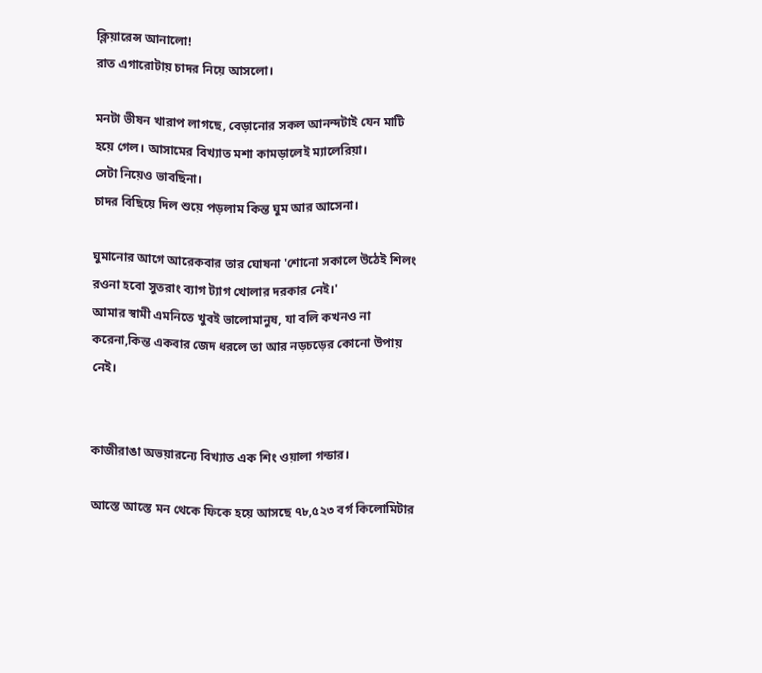ক্লিয়ারেন্স আনালো!
রাত এগারোটায় চাদর নিয়ে আসলো।

মনটা ভীষন খারাপ লাগছে, বেড়ানোর সকল আনন্দটাই যেন মাটি হয়ে গেল। আসামের বিখ্যাত মশা কামড়ালেই ম্যালেরিয়া।
সেটা নিয়েও ভাবছিনা।
চাদর বিছিয়ে দিল শুয়ে পড়লাম কিন্ত ঘুম আর আসেনা।

ঘুমানোর আগে আরেকবার তার ঘোষনা 'শোনো সকালে উঠেই শিলং রওনা হবো সুতরাং ব্যাগ ট্যাগ খোলার দরকার নেই।'
আমার স্বামী এমনিতে খুবই ভালোমানুষ, যা বলি কখনও না করেনা,কিন্ত একবার জেদ ধরলে তা আর নড়চড়ের কোনো উপায় নেই।


কাজীরাঙা অভয়ারন্যে বিখ্যাত এক শিং ওয়ালা গন্ডার।

আস্তে আস্তে মন থেকে ফিকে হয়ে আসছে ৭৮,৫২৩ বর্গ কিলোমিটার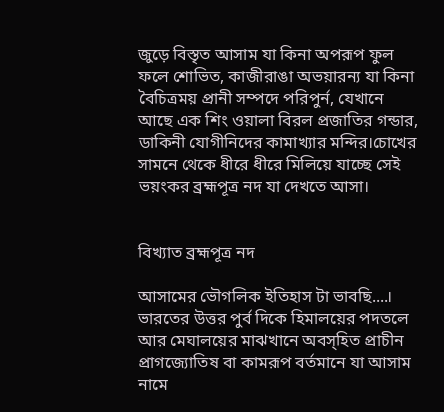জুড়ে বিস্তৃত আসাম যা কিনা অপরূপ ফুল ফলে শোভিত, কাজীরাঙা অভয়ারন্য যা কিনা বৈচিত্রময় প্রানী সম্পদে পরিপুর্ন, যেখানে আছে এক শিং ওয়ালা বিরল প্রজাতির গন্ডার, ডাকিনী যোগীনিদের কামাখ্যার মন্দির।চোখের সামনে থেকে ধীরে ধীরে মিলিয়ে যাচ্ছে সেই ভয়ংকর ব্রহ্মপূত্র নদ যা দেখতে আসা।


বিখ্যাত ব্রহ্মপূত্র নদ

আসামের ভৌগলিক ইতিহাস টা ভাবছি....।
ভারতের উত্তর পুর্ব দিকে হিমালয়ের পদতলে আর মেঘালয়ের মাঝখানে অবস্হিত প্রাচীন প্রাগজ্যোতিষ বা কামরূপ বর্তমানে যা আসাম নামে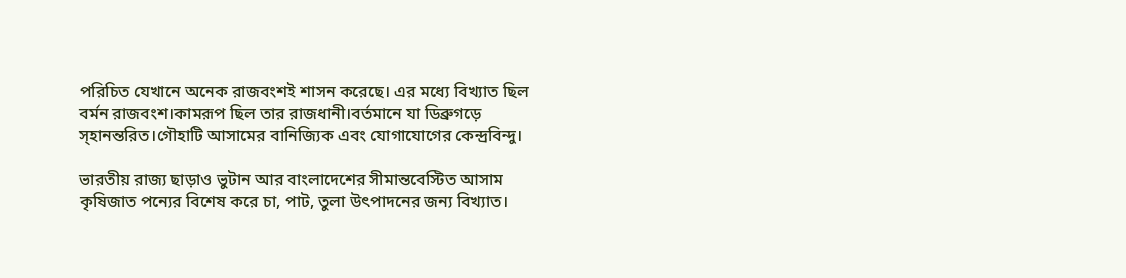পরিচিত যেখানে অনেক রাজবংশই শাসন করেছে। এর মধ্যে বিখ্যাত ছিল বর্মন রাজবংশ।কামরূপ ছিল তার রাজধানী।বর্তমানে যা ডিব্রুগড়ে স্হানন্তরিত।গৌহাটি আসামের বানিজ্যিক এবং যোগাযোগের কেন্দ্রবিন্দু।

ভারতীয় রাজ্য ছাড়াও ভুটান আর বাংলাদেশের সীমান্তবেস্টিত আসাম কৃষিজাত পন্যের বিশেষ করে চা, পাট, তুলা উৎপাদনের জন্য বিখ্যাত।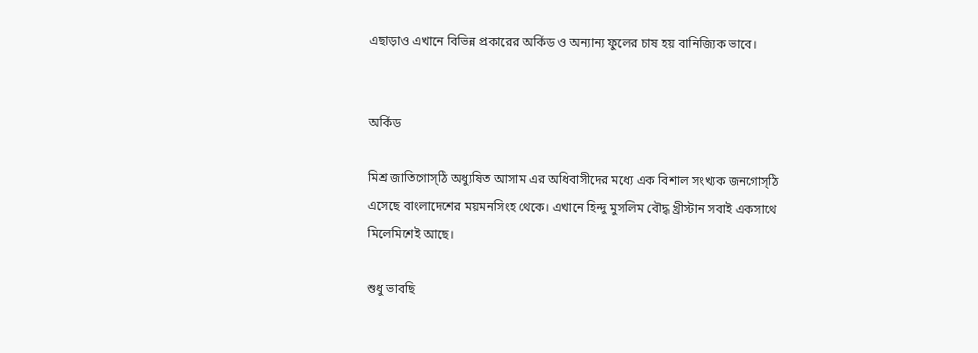এছাড়াও এখানে বিভিন্ন প্রকারের অর্কিড ও অন্যান্য ফুলের চাষ হয় বানিজ্যিক ভাবে।


অর্কিড

মিশ্র জাতিগোস্ঠি অধ্যুষিত আসাম এর অধিবাসীদের মধ্যে এক বিশাল সংখ্যক জনগোস্ঠি এসেছে বাংলাদেশের ময়মনসিংহ থেকে। এখানে হিন্দু মুসলিম বৌদ্ধ খ্রীস্টান সবাই একসাথে মিলেমিশেই আছে।

শুধু ভাবছি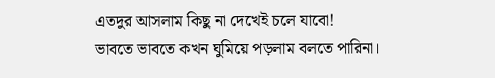এতদুর আসলাম কিছু না দেখেই চলে যাবো!
ভাবতে ভাবতে কখন ঘুমিয়ে পড়লাম বলতে পারিনা।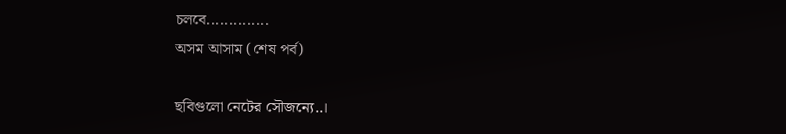চলবে..............
অসম আসাম (শেষ পর্ব)

ছবিগুলো নেটের সৌজন্যে..।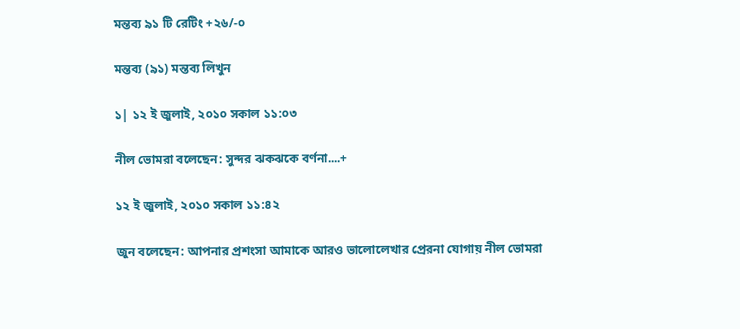মন্তব্য ৯১ টি রেটিং +২৬/-০

মন্তব্য (৯১) মন্তব্য লিখুন

১| ১২ ই জুলাই, ২০১০ সকাল ১১:০৩

নীল ভোমরা বলেছেন: সুন্দর ঝকঝকে বর্ণনা....+

১২ ই জুলাই, ২০১০ সকাল ১১:৪২

জুন বলেছেন: আপনার প্রশংসা আমাকে আরও ভালোলেখার প্রেরনা যোগায় নীল ভোমরা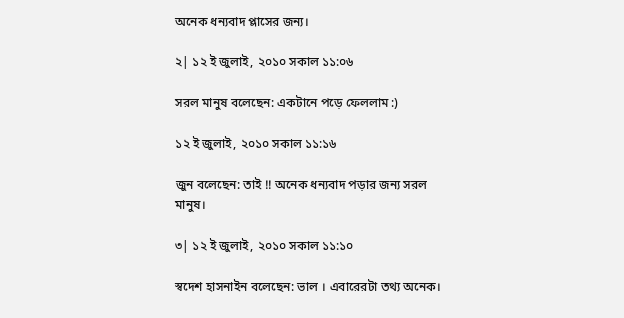অনেক ধন্যবাদ প্লাসের জন্য।

২| ১২ ই জুলাই, ২০১০ সকাল ১১:০৬

সরল মানুষ বলেছেন: একটানে পড়ে ফেললাম :)

১২ ই জুলাই, ২০১০ সকাল ১১:১৬

জুন বলেছেন: তাই !! অনেক ধন্যবাদ পড়ার জন্য সরল মানুষ।

৩| ১২ ই জুলাই, ২০১০ সকাল ১১:১০

স্বদেশ হাসনাইন বলেছেন: ভাল । এবারেরটা তথ্য অনেক।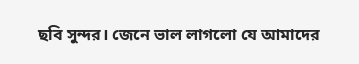ছবি সুন্দর। জেনে ভাল লাগলো যে আমাদের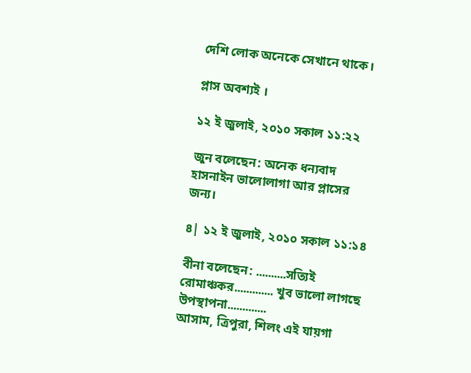দেশি লোক অনেকে সেখানে থাকে।

প্লাস অবশ্যই ।

১২ ই জুলাই, ২০১০ সকাল ১১:২২

জুন বলেছেন: অনেক ধন্যবাদ হাসনাইন ভালোলাগা আর প্লাসের জন্য।

৪| ১২ ই জুলাই, ২০১০ সকাল ১১:১৪

বীনা বলেছেন: ..........সত্যিই রোমাঞ্চকর............. খুব ভালো লাগছে উপস্থাপনা.............
আসাম, ত্রিপুরা, শিলং এই যায়গা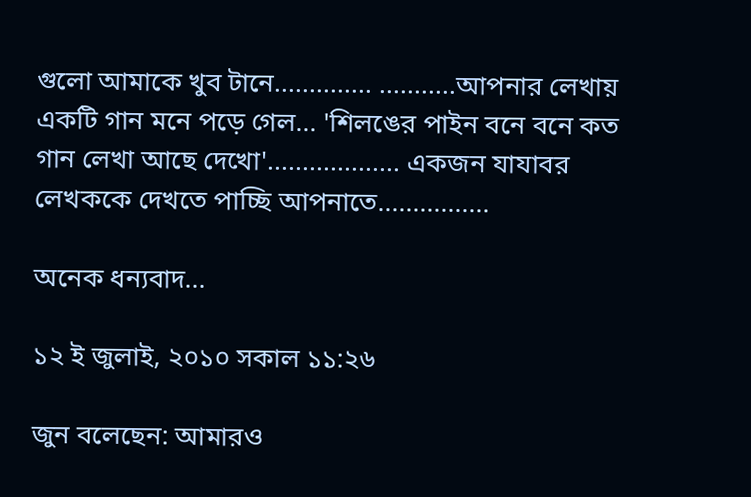গুলো আমাকে খুব টানে.............. ...........আপনার লেখায় একটি গান মনে পড়ে গেল... 'শিলঙের পাইন বনে বনে কত গান লেখা আছে দেখো'................... একজন যাযাবর লেখককে দেখতে পাচ্ছি আপনাতে................

অনেক ধন্যবাদ...

১২ ই জুলাই, ২০১০ সকাল ১১:২৬

জুন বলেছেন: আমারও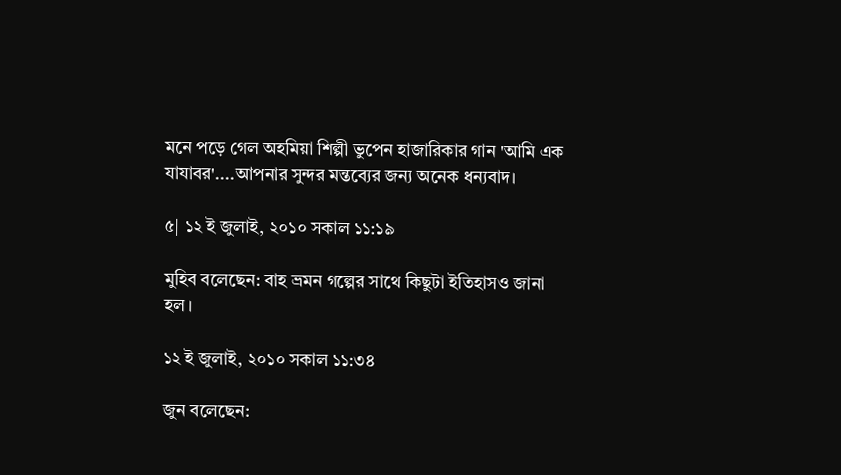মনে পড়ে গেল অহমিয়া শিল্পী ভুপেন হাজারিকার গান 'আমি এক যাযাবর'....আপনার সুন্দর মন্তব্যের জন্য অনেক ধন্যবাদ।

৫| ১২ ই জুলাই, ২০১০ সকাল ১১:১৯

মুহিব বলেছেন: বাহ ভ্রমন গল্পের সাথে কিছুটা ইতিহাসও জানা হল।

১২ ই জুলাই, ২০১০ সকাল ১১:৩৪

জুন বলেছেন: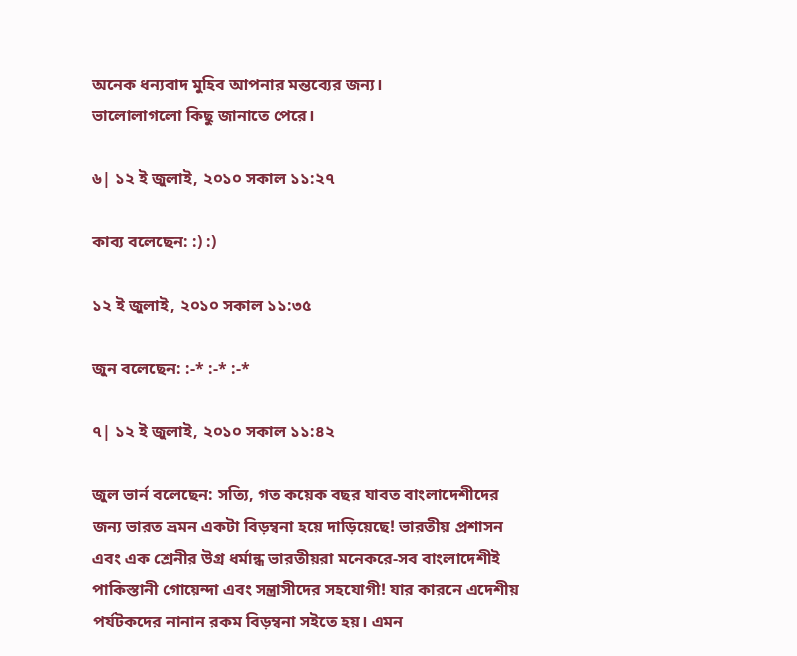অনেক ধন্যবাদ মুহিব আপনার মন্তব্যের জন্য।
ভালোলাগলো কিছু জানাতে পেরে।

৬| ১২ ই জুলাই, ২০১০ সকাল ১১:২৭

কাব্য বলেছেন: :) :)

১২ ই জুলাই, ২০১০ সকাল ১১:৩৫

জুন বলেছেন: :-* :-* :-*

৭| ১২ ই জুলাই, ২০১০ সকাল ১১:৪২

জুল ভার্ন বলেছেন: সত্যি, গত কয়েক বছর যাবত বাংলাদেশীদের জন্য ভারত ভ্রমন একটা বিড়ম্বনা হয়ে দাড়িয়েছে! ভারতীয় প্রশাসন এবং এক শ্রেনীর উগ্র ধর্মান্ধ ভারতীয়রা মনেকরে-সব বাংলাদেশীই পাকিস্তানী গোয়েন্দা এবং সন্ত্রাসীদের সহযোগী! যার কারনে এদেশীয় পর্যটকদের নানান রকম বিড়ম্বনা সইতে হয়। এমন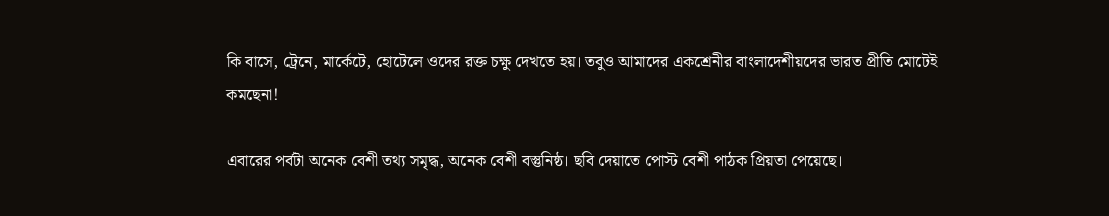কি বাসে, ট্রেনে, মার্কেটে, হোটেলে ওদের রক্ত চক্ষু দেখতে হয়। তবুও আমাদের একশ্রেনীর বাংলাদেশীয়দের ভারত প্রীতি মোটেই কমছেনা!

এবারের পর্বটা অনেক বেশী তথ্য সমৃদ্ধ, অনেক বেশী বস্তুনিষ্ঠ। ছবি দেয়াতে পোস্ট বেশী পাঠক প্রিয়তা পেয়েছে।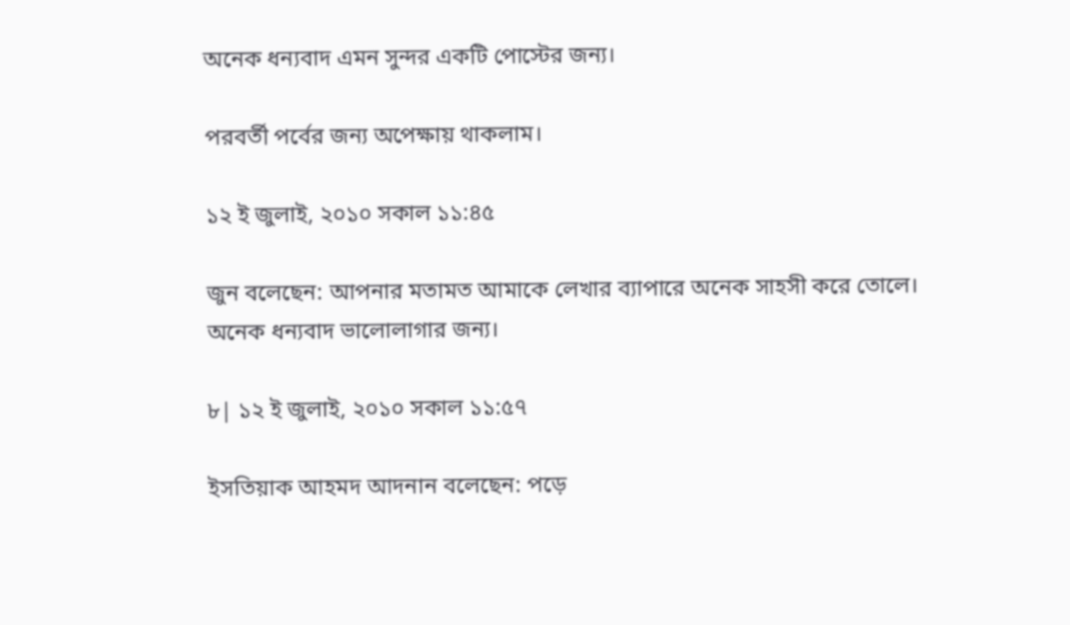অনেক ধন্যবাদ এমন সুন্দর একটি পোস্টের জন্য।

পরবর্তী পর্বের জন্য অপেক্ষায় থাকলাম।

১২ ই জুলাই, ২০১০ সকাল ১১:৪৫

জুন বলেছেন: আপনার মতামত আমাকে লেখার ব্যাপারে অনেক সাহসী করে তোলে।
অনেক ধন্যবাদ ভালোলাগার জন্য।

৮| ১২ ই জুলাই, ২০১০ সকাল ১১:৫৭

ইসতিয়াক আহমদ আদনান বলেছেন: পড়ে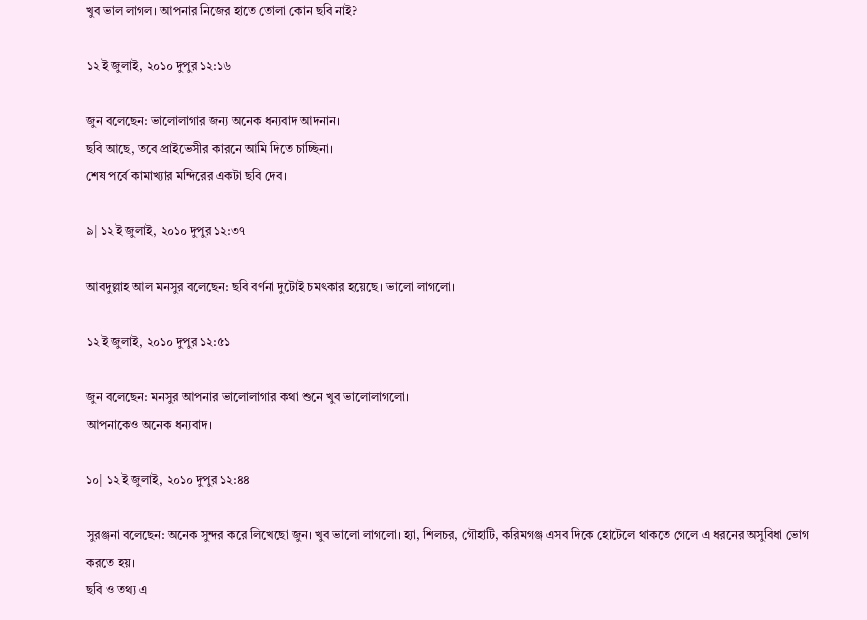খুব ভাল লাগল। আপনার নিজের হাতে তোলা কোন ছবি নাই?

১২ ই জুলাই, ২০১০ দুপুর ১২:১৬

জুন বলেছেন: ভালোলাগার জন্য অনেক ধন্যবাদ আদনান।
ছবি আছে, তবে প্রাইভেসীর কারনে আমি দিতে চাচ্ছিনা।
শেষ পর্বে কামাখ্যার মন্দিরের একটা ছবি দেব।

৯| ১২ ই জুলাই, ২০১০ দুপুর ১২:৩৭

আবদুল্লাহ আল মনসুর বলেছেন: ছবি বর্ণনা দুটোই চমৎকার হয়েছে। ভালো লাগলো।

১২ ই জুলাই, ২০১০ দুপুর ১২:৫১

জুন বলেছেন: মনসুর আপনার ভালোলাগার কথা শুনে খুব ভালোলাগলো।
আপনাকেও অনেক ধন্যবাদ।

১০| ১২ ই জুলাই, ২০১০ দুপুর ১২:৪৪

সুরঞ্জনা বলেছেন: অনেক সুন্দর করে লিখেছো জুন। খুব ভালো লাগলো। হ্যা, শিলচর, গৌহাটি, করিমগঞ্জ এসব দিকে হোটেলে থাকতে গেলে এ ধরনের অসুবিধা ভোগ করতে হয়।
ছবি ও তথ্য এ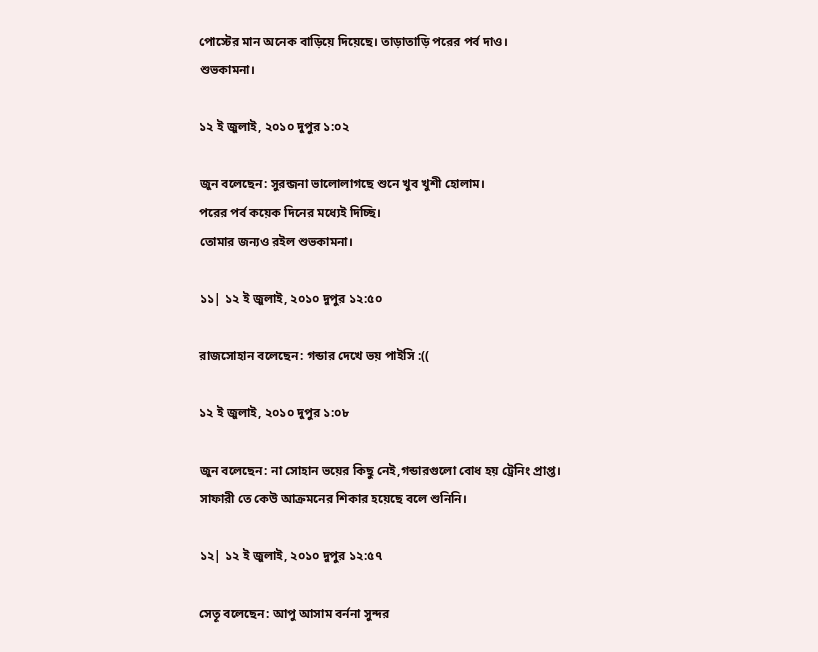পোস্টের মান অনেক বাড়িয়ে দিয়েছে। তাড়াতাড়ি পরের পর্ব দাও।
শুভকামনা।

১২ ই জুলাই, ২০১০ দুপুর ১:০২

জুন বলেছেন: সুরন্জনা ভালোলাগছে শুনে খুব খুশী হোলাম।
পরের পর্ব কয়েক দিনের মধ্যেই দিচ্ছি।
তোমার জন্যও রইল শুভকামনা।

১১| ১২ ই জুলাই, ২০১০ দুপুর ১২:৫০

রাজসোহান বলেছেন: গন্ডার দেখে ভয় পাইসি :((

১২ ই জুলাই, ২০১০ দুপুর ১:০৮

জুন বলেছেন: না সোহান ভয়ের কিছু নেই,গন্ডারগুলো বোধ হয় ট্রেনিং প্রাপ্ত।
সাফারী তে কেউ আক্রমনের শিকার হয়েছে বলে শুনিনি।

১২| ১২ ই জুলাই, ২০১০ দুপুর ১২:৫৭

সেতূ বলেছেন: আপু আসাম বর্ননা সুন্দর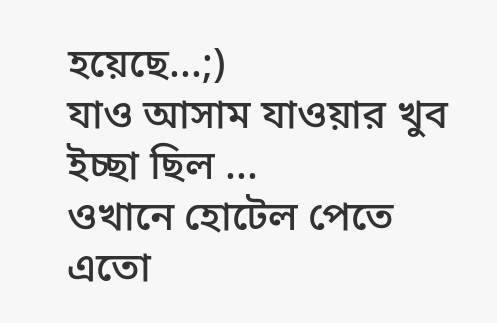হয়েছে...;)
যাও আসাম যাওয়ার খুব ইচ্ছা ছিল ...
ওখানে হোটেল পেতে এতো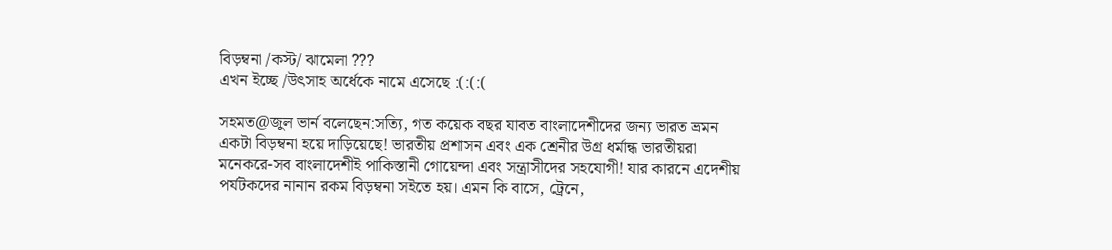বিড়ম্বনা /কস্ট/ ঝামেলা ???
এখন ইচ্ছে /উৎসাহ অর্ধেকে নামে এসেছে :(:(:(

সহমত@জুল ভার্ন বলেছেন:সত্যি, গত কয়েক বছর যাবত বাংলাদেশীদের জন্য ভারত ভ্রমন একটা বিড়ম্বনা হয়ে দাড়িয়েছে! ভারতীয় প্রশাসন এবং এক শ্রেনীর উগ্র ধর্মান্ধ ভারতীয়রা মনেকরে-সব বাংলাদেশীই পাকিস্তানী গোয়েন্দা এবং সন্ত্রাসীদের সহযোগী! যার কারনে এদেশীয় পর্যটকদের নানান রকম বিড়ম্বনা সইতে হয়। এমন কি বাসে, ট্রেনে,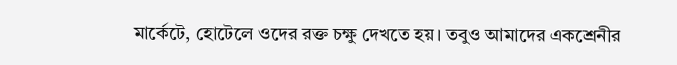মার্কেটে, হোটেলে ওদের রক্ত চক্ষু দেখতে হয়। তবুও আমাদের একশ্রেনীর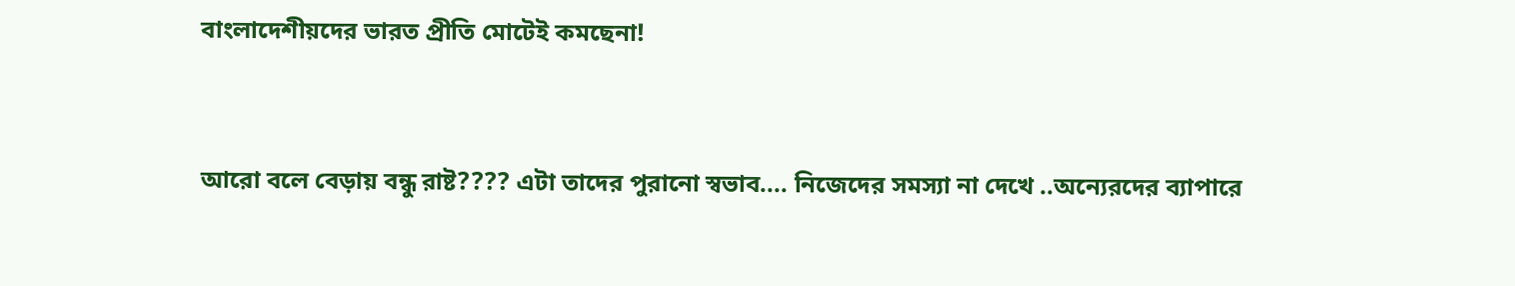বাংলাদেশীয়দের ভারত প্রীতি মোটেই কমছেনা!


আরো বলে বেড়ায় বন্ধু রাষ্ট???? এটা তাদের পুরানো স্বভাব.... নিজেদের সমস্যা না দেখে ..অন্যেরদের ব্যাপারে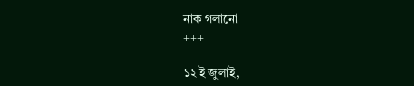নাক গলানো
+++

১২ ই জুলাই,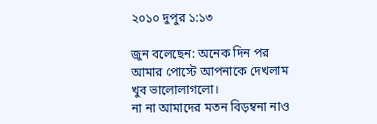২০১০ দুপুর ১:১৩

জুন বলেছেন: অনেক দিন পর আমার পোস্টে আপনাকে দেখলাম খুব ভালোলাগলো।
না না আমাদের মতন বিড়ম্বনা নাও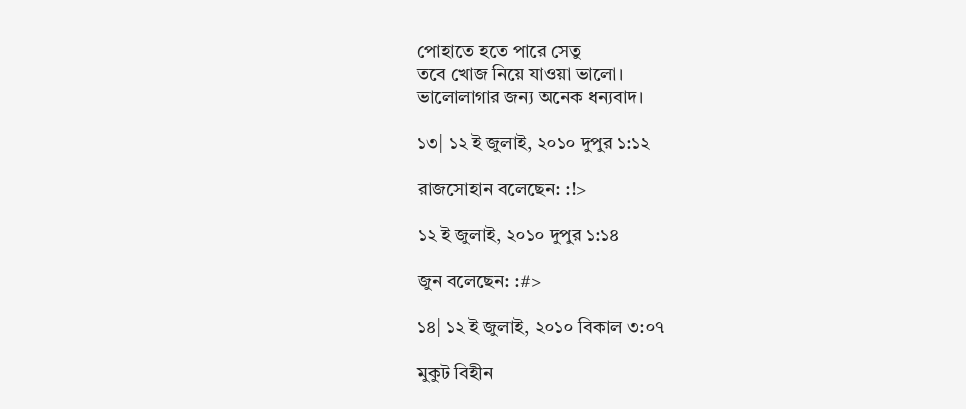পোহাতে হতে পারে সেতু
তবে খোজ নিয়ে যাওয়া ভালো।
ভালোলাগার জন্য অনেক ধন্যবাদ।

১৩| ১২ ই জুলাই, ২০১০ দুপুর ১:১২

রাজসোহান বলেছেন: :!>

১২ ই জুলাই, ২০১০ দুপুর ১:১৪

জুন বলেছেন: :#>

১৪| ১২ ই জুলাই, ২০১০ বিকাল ৩:০৭

মুকুট বিহীন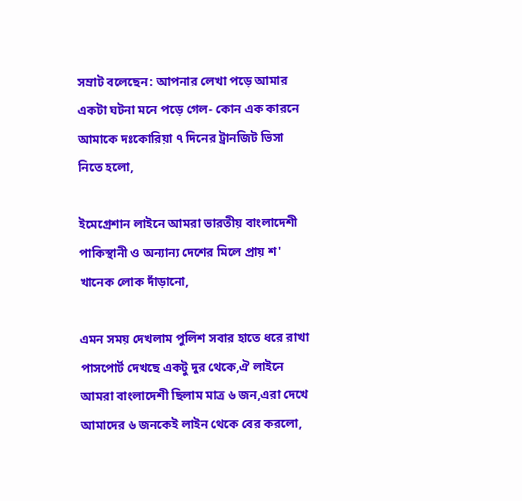সম্রাট বলেছেন: আপনার লেখা পড়ে আমার একটা ঘটনা মনে পড়ে গেল- কোন এক কারনে আমাকে দঃকোরিয়া ৭ দিনের ট্রানজিট ভিসা নিতে হলো,

ইমেগ্রেশান লাইনে আমরা ভারতীয় বাংলাদেশী পাকিস্থানী ও অন্যান্য দেশের মিলে প্রায় শ' খানেক লোক দাঁড়ানো,

এমন সময় দেখলাম পুলিশ সবার হাতে ধরে রাখা পাসপোর্ট দেখছে একটু দুর থেকে,ঐ লাইনে আমরা বাংলাদেশী ছিলাম মাত্র ৬ জন,এরা দেখে আমাদের ৬ জনকেই লাইন থেকে বের করলো,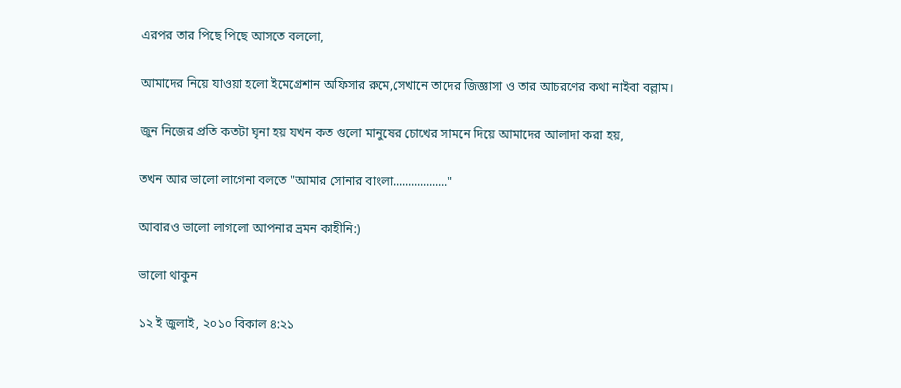এরপর তার পিছে পিছে আসতে বললো,

আমাদের নিয়ে যাওয়া হলো ইমেগ্রেশান অফিসার রুমে,সেখানে তাদের জিজ্ঞাসা ও তার আচরণের কথা নাইবা বল্লাম।

জুন নিজের প্রতি কতটা ঘৃনা হয় যখন কত গুলো মানুষের চোখের সামনে দিয়ে আমাদের আলাদা করা হয়,

তখন আর ভালো লাগেনা বলতে "আমার সোনার বাংলা.................."

আবারও ভালো লাগলো আপনার ভ্রমন কাহীনি:)

ভালো থাকুন

১২ ই জুলাই, ২০১০ বিকাল ৪:২১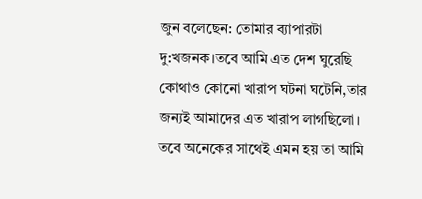জুন বলেছেন: তোমার ব্যাপারটা দু:খজনক।তবে আমি এত দেশ ঘুরেছি কোথাও কোনো খারাপ ঘটনা ঘটেনি,তার জন্যই আমাদের এত খারাপ লাগছিলো।
তবে অনেকের সাথেই এমন হয় তা আমি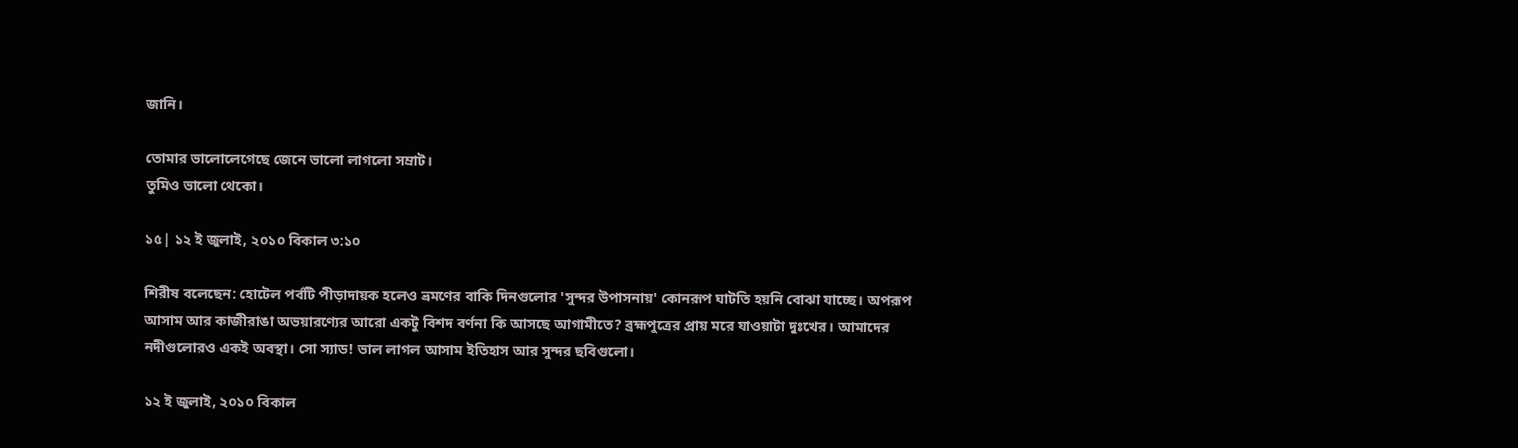জানি।

তোমার ভালোলেগেছে জেনে ভালো লাগলো সম্রাট।
তুমিও ভালো থেকো।

১৫| ১২ ই জুলাই, ২০১০ বিকাল ৩:১০

শিরীষ বলেছেন: হোটেল পর্বটি পীড়াদায়ক হলেও ভ্রমণের বাকি দিনগুলোর 'সুন্দর উপাসনায়' কোনরূপ ঘাটতি হয়নি বোঝা যাচ্ছে। অপরূপ আসাম আর কাজীরাঙা অভয়ারণ্যের আরো একটু বিশদ বর্ণনা কি আসছে আগামীতে? ব্রহ্মপুত্রের প্রায় মরে যাওয়াটা দুঃখের। আমাদের নদীগুলোরও একই অবস্থা। সো স্যাড! ভাল লাগল আসাম ইতিহাস আর সুন্দর ছবিগুলো।

১২ ই জুলাই, ২০১০ বিকাল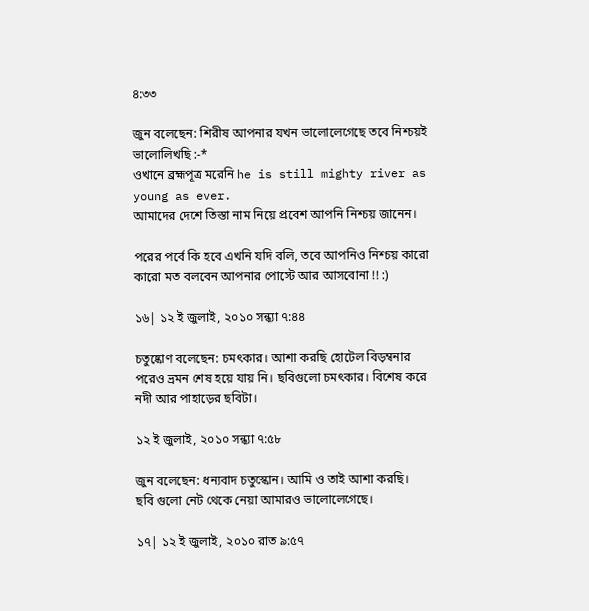৪:৩৩

জুন বলেছেন: শিরীষ আপনার যখন ভালোলেগেছে তবে নিশ্চয়ই ভালোলিখছি :-*
ওখানে ব্রহ্মপূত্র মরেনি he is still mighty river as young as ever.
আমাদের দেশে তিস্তা নাম নিয়ে প্রবেশ আপনি নিশ্চয় জানেন।

পরের পর্বে কি হবে এখনি যদি বলি, তবে আপনিও নিশ্চয় কারো কারো মত বলবেন আপনার পোস্টে আর আসবোনা !! :)

১৬| ১২ ই জুলাই, ২০১০ সন্ধ্যা ৭:৪৪

চতুষ্কোণ বলেছেন: চমৎকার। আশা করছি হোটেল বিড়ম্বনার পরেও ভ্রমন শেষ হয়ে যায় নি। ছবিগুলো চমৎকার। বিশেষ করে নদী আর পাহাড়ের ছবিটা।

১২ ই জুলাই, ২০১০ সন্ধ্যা ৭:৫৮

জুন বলেছেন: ধন্যবাদ চতুস্কোন। আমি ও তাই আশা করছি।
ছবি গুলো নেট থেকে নেয়া আমারও ভালোলেগেছে।

১৭| ১২ ই জুলাই, ২০১০ রাত ৯:৫৭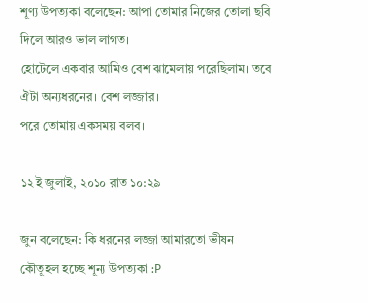শূণ্য উপত্যকা বলেছেন: আপা তোমার নিজের তোলা ছবি দিলে আরও ভাল লাগত।
হোটেলে একবার আমিও বেশ ঝামেলায় পরেছিলাম। তবে ঐটা অন্যধরনের। বেশ লজ্জার।
পরে তোমায় একসময় বলব।

১২ ই জুলাই, ২০১০ রাত ১০:২৯

জুন বলেছেন: কি ধরনের লজ্জা আমারতো ভীষন কৌতূহল হচ্ছে শূন্য উপত্যকা :P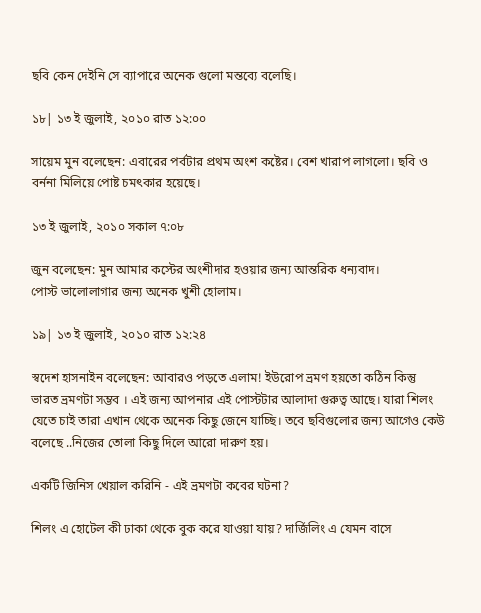ছবি কেন দেইনি সে ব্যাপারে অনেক গুলো মন্তব্যে বলেছি।

১৮| ১৩ ই জুলাই, ২০১০ রাত ১২:০০

সায়েম মুন বলেছেন: এবারের পর্বটার প্রথম অংশ কষ্টের। বেশ খারাপ লাগলো। ছবি ও বর্ননা মিলিয়ে পোষ্ট চমৎকার হয়েছে।

১৩ ই জুলাই, ২০১০ সকাল ৭:০৮

জুন বলেছেন: মুন আমার কস্টের অংশীদার হওয়ার জন্য আন্তরিক ধন্যবাদ।
পোস্ট ভালোলাগার জন্য অনেক খুশী হোলাম।

১৯| ১৩ ই জুলাই, ২০১০ রাত ১২:২৪

স্বদেশ হাসনাইন বলেছেন: আবারও পড়তে এলাম! ইউরোপ ভ্রমণ হয়তো কঠিন কিন্তু ভারত ভ্রমণটা সম্ভব । এই জন্য আপনার এই পোস্টটার আলাদা গুরুত্ব আছে। যারা শিলং যেতে চাই তারা এখান থেকে অনেক কিছু জেনে যাচ্ছি। তবে ছবিগুলোর জন্য আগেও কেউ বলেছে ..নিজের তোলা কিছু দিলে আরো দারুণ হয়।

একটি জিনিস খেয়াল করিনি - এই ভ্রমণটা কবের ঘটনা?

শিলং এ হোটেল কী ঢাকা থেকে বুক করে যাওয়া যায়? দার্জিলিং এ যেমন বাসে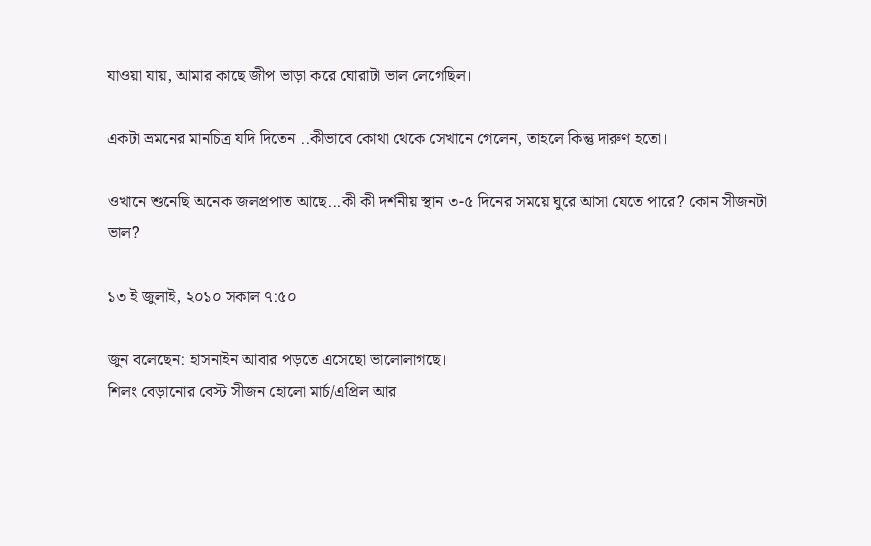যাওয়া যায়, আমার কাছে জীপ ভাড়া করে ঘোরাটা ভাল লেগেছিল।

একটা ভ্রমনের মানচিত্র যদি দিতেন ..কীভাবে কোথা থেকে সেখানে গেলেন, তাহলে কিন্তু দারুণ হতো।

ওখানে শুনেছি অনেক জলপ্রপাত আছে...কী কী দর্শনীয় স্থান ৩-৫ দিনের সময়ে ঘুরে আসা যেতে পারে? কোন সীজনটা ভাল?

১৩ ই জুলাই, ২০১০ সকাল ৭:৫০

জুন বলেছেন: হাসনাইন আবার পড়তে এসেছো ভালোলাগছে।
শিলং বেড়ানোর বেস্ট সীজন হোলো মার্চ/এপ্রিল আর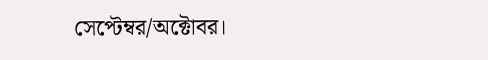সেপ্টেম্বর/অক্টোবর।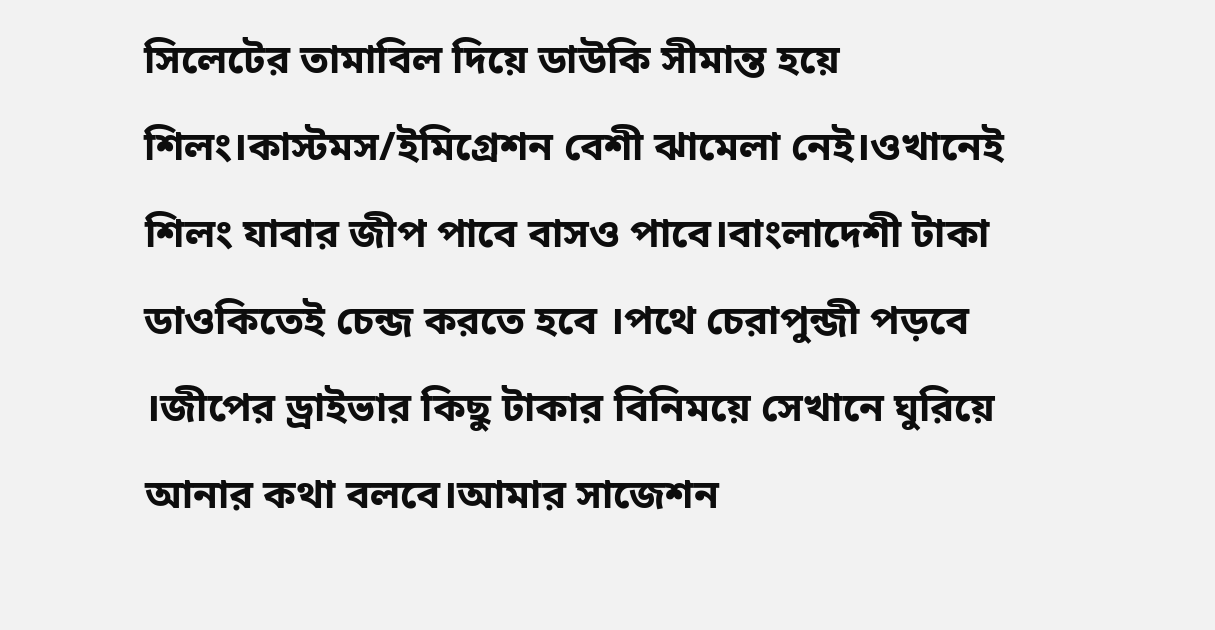সিলেটের তামাবিল দিয়ে ডাউকি সীমান্ত হয়ে শিলং।কাস্টমস/ইমিগ্রেশন বেশী ঝামেলা নেই।ওখানেই শিলং যাবার জীপ পাবে বাসও পাবে।বাংলাদেশী টাকা ডাওকিতেই চেন্জ করতে হবে ।পথে চেরাপুন্জী পড়বে ।জীপের ড্রাইভার কিছু টাকার বিনিময়ে সেখানে ঘুরিয়ে আনার কথা বলবে।আমার সাজেশন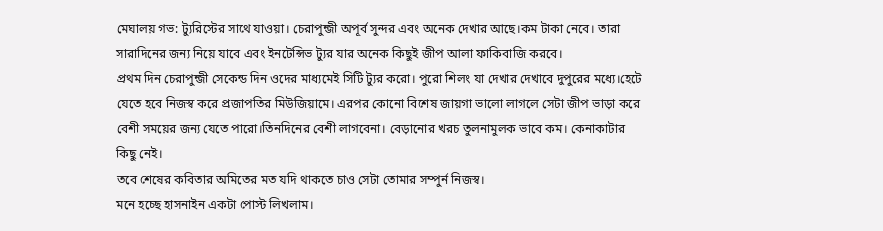মেঘালয় গভ: ট্যুরিস্টের সাথে যাওয়া। চেরাপুন্জী অপূর্ব সুন্দর এবং অনেক দেখার আছে।কম টাকা নেবে। তারা সারাদিনের জন্য নিয়ে যাবে এবং ইনটেন্সিভ ট্যুর যার অনেক কিছুই জীপ আলা ফাকিবাজি করবে।
প্রথম দিন চেরাপুন্জী সেকেন্ড দিন ওদের মাধ্যমেই সিটি ট্যুর করো। পুরো শিলং যা দেখার দেখাবে দুপুরের মধ্যে।হেটে যেতে হবে নিজস্ব করে প্রজাপতির মিউজিয়ামে। এরপর কোনো বিশেষ জায়গা ভালো লাগলে সেটা জীপ ভাড়া করে বেশী সময়ের জন্য যেতে পারো।তিনদিনের বেশী লাগবেনা। বেড়ানোর খরচ তুলনামুলক ভাবে কম। কেনাকাটার কিছু নেই।
তবে শেষের কবিতার অমিতের মত যদি থাকতে চাও সেটা তোমার সম্পুর্ন নিজস্ব।
মনে হচ্ছে হাসনাইন একটা পোস্ট লিখলাম।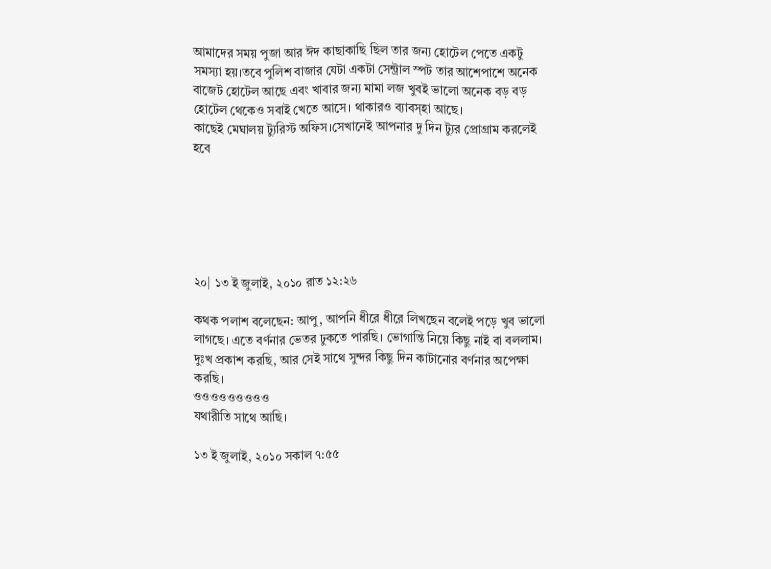আমাদের সময় পুজা আর ঈদ কাছাকাছি ছিল তার জন্য হোটেল পেতে একটু সমস্যা হয়।তবে পুলিশ বাজার যেটা একটা সেন্ট্রাল স্পট তার আশেপাশে অনেক বাজেট হোটেল আছে এবং খাবার জন্য মামা লজ খুবই ভালো অনেক বড় বড় হোটেল থেকেও সবাই খেতে আসে। থাকারও ব্যাবস্হা আছে।
কাছেই মেঘালয় ট্যুরিস্ট অফিস।সেখানেই আপনার দু দিন ট্যুর প্রোগ্রাম করলেই হবে






২০| ১৩ ই জুলাই, ২০১০ রাত ১২:২৬

কথক পলাশ বলেছেন: আপু, আপনি ধীরে ধীরে লিখছেন বলেই পড়ে খুব ভালো লাগছে। এতে বর্ণনার ভেতর ঢুকতে পারছি। ভোগান্তি নিয়ে কিছু নাই বা বললাম। দুঃখ প্রকাশ করছি, আর সেই সাথে সুন্দর কিছু দিন কাটানোর বর্ণনার অপেক্ষা করছি।
ওওওওওওওওও
যথারীতি সাথে আছি।

১৩ ই জুলাই, ২০১০ সকাল ৭:৫৫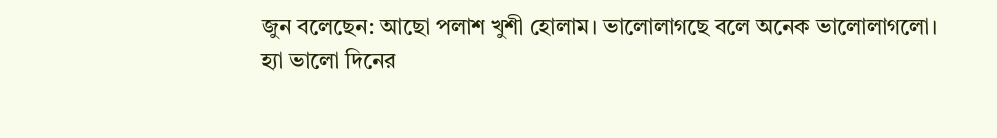জুন বলেছেন: আছো পলাশ খুশী হোলাম। ভালোলাগছে বলে অনেক ভালোলাগলো।
হ্যা ভালো দিনের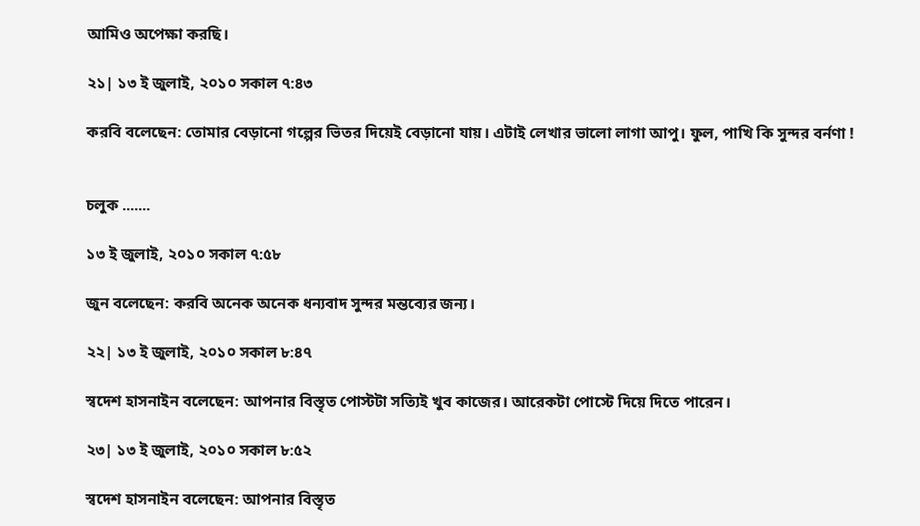আমিও অপেক্ষা করছি।

২১| ১৩ ই জুলাই, ২০১০ সকাল ৭:৪৩

করবি বলেছেন: তোমার বেড়ানো গল্পের ভিতর দিয়েই বেড়ানো যায়। এটাই লেখার ভালো লাগা আপু। ফুল, পাখি কি সুন্দর বর্নণা !


চলুক .......

১৩ ই জুলাই, ২০১০ সকাল ৭:৫৮

জুন বলেছেন: করবি অনেক অনেক ধন্যবাদ সুন্দর মন্তব্যের জন্য।

২২| ১৩ ই জুলাই, ২০১০ সকাল ৮:৪৭

স্বদেশ হাসনাইন বলেছেন: আপনার বিস্তৃত পোস্টটা সত্যিই খুব কাজের। আরেকটা পোস্টে দিয়ে দিতে পারেন।

২৩| ১৩ ই জুলাই, ২০১০ সকাল ৮:৫২

স্বদেশ হাসনাইন বলেছেন: আপনার বিস্তৃত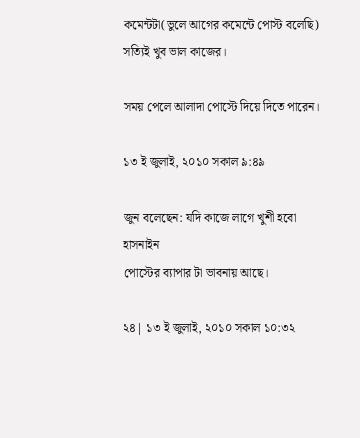কমেন্টটা(ভুলে আগের কমেন্টে পোস্ট বলেছি) সত্যিই খুব ভাল কাজের।

সময় পেলে আলাদা পোস্টে দিয়ে দিতে পারেন।

১৩ ই জুলাই, ২০১০ সকাল ৯:৪৯

জুন বলেছেন: যদি কাজে লাগে খুশী হবো হাসনাইন
পোস্টের ব্যাপার টা ভাবনায় আছে।

২৪| ১৩ ই জুলাই, ২০১০ সকাল ১০:৩২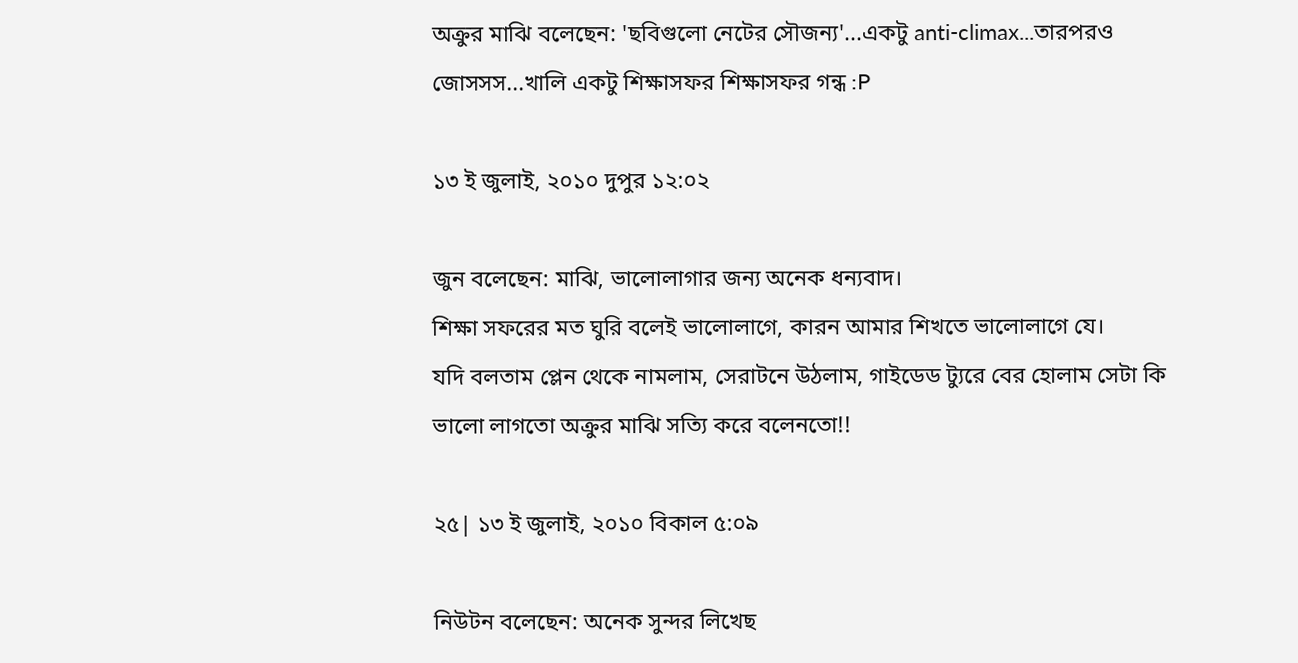অক্রুর মাঝি বলেছেন: 'ছবিগুলো নেটের সৌজন্য'...একটু anti-climax...তারপরও জোসসস...খালি একটু শিক্ষাসফর শিক্ষাসফর গন্ধ :P

১৩ ই জুলাই, ২০১০ দুপুর ১২:০২

জুন বলেছেন: মাঝি, ভালোলাগার জন্য অনেক ধন্যবাদ।
শিক্ষা সফরের মত ঘুরি বলেই ভালোলাগে, কারন আমার শিখতে ভালোলাগে যে।
যদি বলতাম প্লেন থেকে নামলাম, সেরাটনে উঠলাম, গাইডেড ট্যুরে বের হোলাম সেটা কি ভালো লাগতো অক্রুর মাঝি সত্যি করে বলেনতো!!

২৫| ১৩ ই জুলাই, ২০১০ বিকাল ৫:০৯

নিউটন বলেছেন: অনেক সুন্দর লিখেছ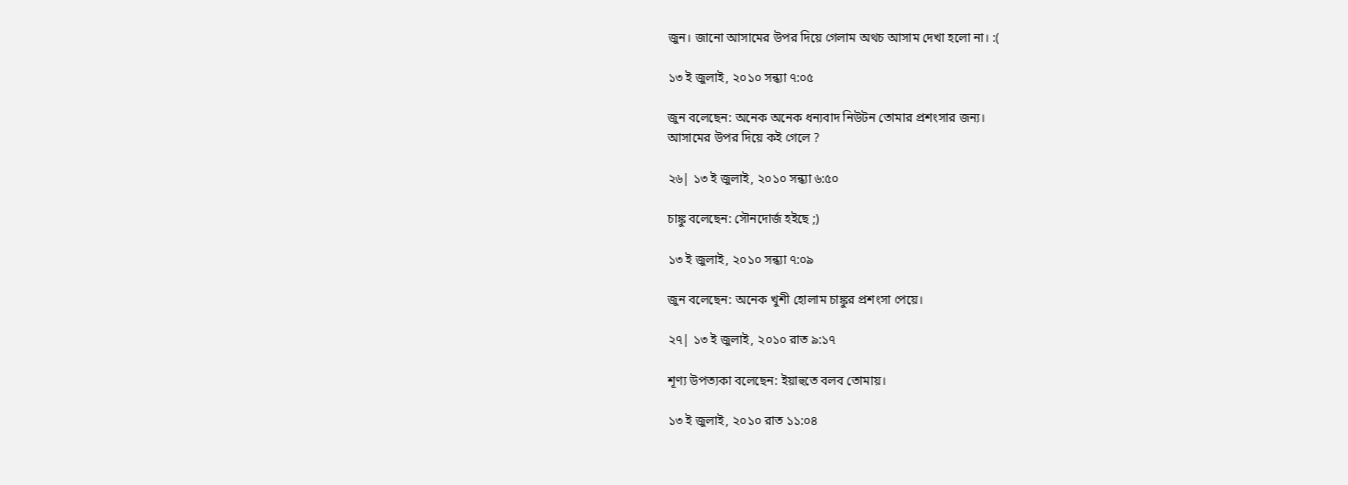জুন। জানো আসামের উপর দিয়ে গেলাম অথচ আসাম দেখা হলো না। :(

১৩ ই জুলাই, ২০১০ সন্ধ্যা ৭:০৫

জুন বলেছেন: অনেক অনেক ধন্যবাদ নিউটন তোমার প্রশংসার জন্য।
আসামের উপর দিয়ে কই গেলে ?

২৬| ১৩ ই জুলাই, ২০১০ সন্ধ্যা ৬:৫০

চাঙ্কু বলেছেন: সৌনদোর্জ হইছে ;)

১৩ ই জুলাই, ২০১০ সন্ধ্যা ৭:০৯

জুন বলেছেন: অনেক খুশী হোলাম চাঙ্কুর প্রশংসা পেয়ে।

২৭| ১৩ ই জুলাই, ২০১০ রাত ৯:১৭

শূণ্য উপত্যকা বলেছেন: ইয়াহুতে বলব তোমায়।

১৩ ই জুলাই, ২০১০ রাত ১১:০৪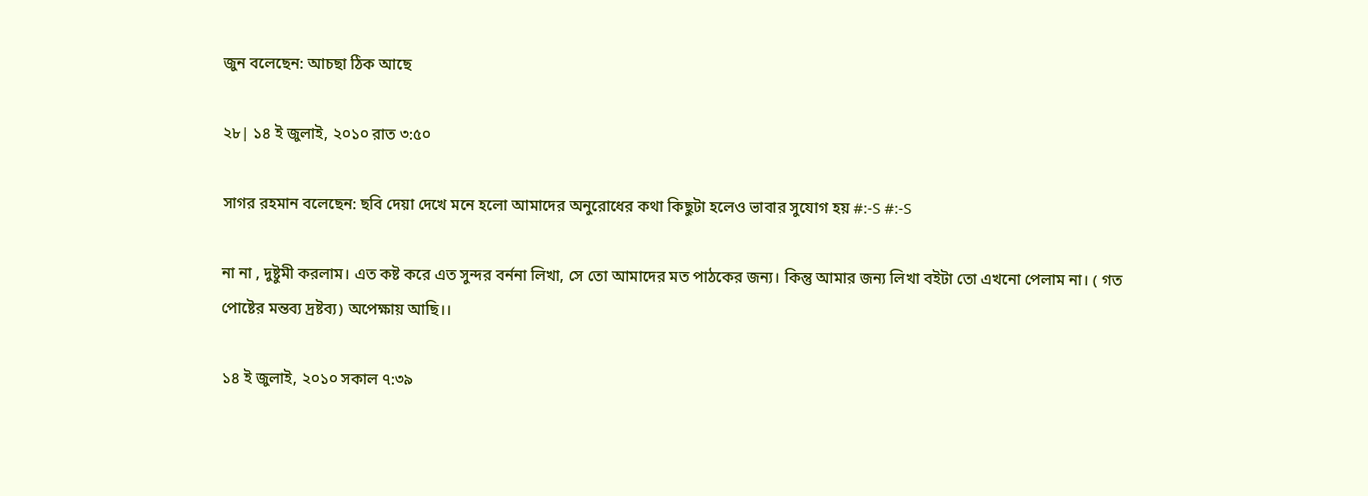জুন বলেছেন: আচছা ঠিক আছে

২৮| ১৪ ই জুলাই, ২০১০ রাত ৩:৫০

সাগর রহমান বলেছেন: ছবি দেয়া দেখে মনে হলো আমাদের অনুরোধের কথা কিছুটা হলেও ভাবার সুযোগ হয় #:-S #:-S

না না , দুষ্টুমী করলাম। এত কষ্ট করে এত সুন্দর বর্ননা লিখা, সে তো আমাদের মত পাঠকের জন্য। কিন্তু আমার জন্য লিখা বইটা তো এখনো পেলাম না। ( গত পোষ্টের মন্তব্য দ্রষ্টব্য) অপেক্ষায় আছি।।

১৪ ই জুলাই, ২০১০ সকাল ৭:৩৯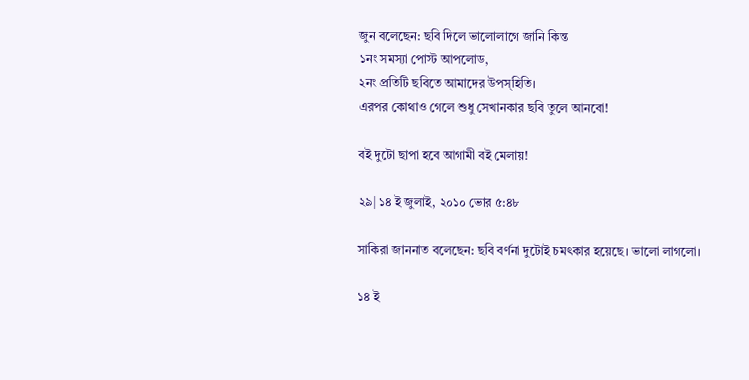জুন বলেছেন: ছবি দিলে ভালোলাগে জানি কিন্ত
১নং সমস্যা পোস্ট আপলোড,
২নং প্রতিটি ছবিতে আমাদের উপস্হিতি।
এরপর কোথাও গেলে শুধু সেখানকার ছবি তুলে আনবো!

বই দুটো ছাপা হবে আগামী বই মেলায়!

২৯| ১৪ ই জুলাই, ২০১০ ভোর ৫:৪৮

সাকিরা জাননাত বলেছেন: ছবি বর্ণনা দুটোই চমৎকার হয়েছে। ভালো লাগলো।

১৪ ই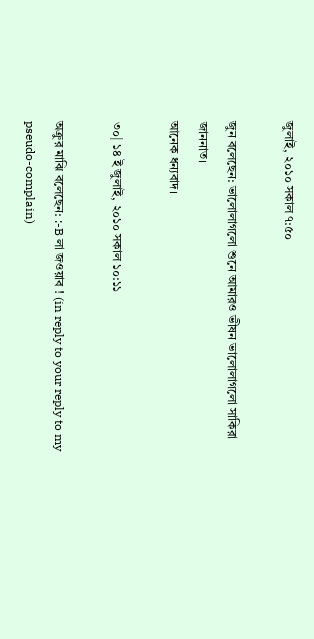জুলাই, ২০১০ সকাল ৭:৫০

জুন বলেছেন: ভালোলাগলো শুনে আমারও ভীষন ভালোলাগলো সাকিরা জাননাত।
আনেক ধন্যবাদ।

৩০| ১৪ ই জুলাই, ২০১০ সকাল ১০:১১

অক্রুর মাঝি বলেছেন: :-B লা জওয়াব ! (in reply to your reply to my pseudo-complain)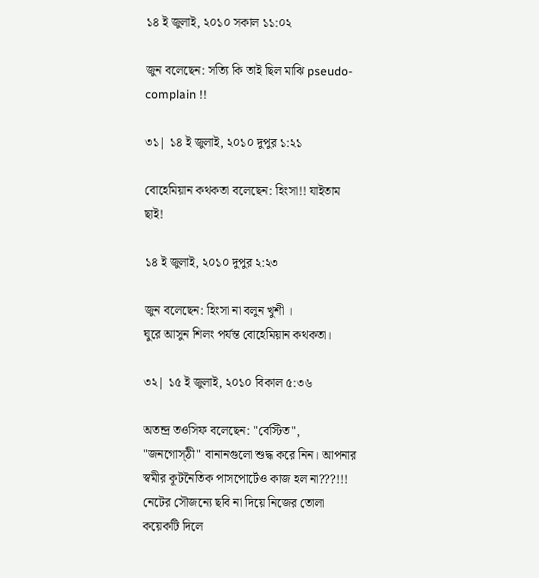১৪ ই জুলাই, ২০১০ সকাল ১১:০২

জুন বলেছেন: সত্যি কি তাই ছিল মাঝি pseudo-complain !!

৩১| ১৪ ই জুলাই, ২০১০ দুপুর ১:২১

বোহেমিয়ান কথকতা বলেছেন: হিংসা!! যাইতাম ছাই!

১৪ ই জুলাই, ২০১০ দুপুর ২:২৩

জুন বলেছেন: হিংসা না বলুন খুশী ।
ঘুরে আসুন শিলং পর্যন্ত বোহেমিয়ান কথকতা।

৩২| ১৫ ই জুলাই, ২০১০ বিকাল ৫:৩৬

অতন্দ্র তওসিফ বলেছেন: "বেস্টিত", "জনগোস্ঠী" বানানগুলো শুদ্ধ করে নিন। আপনার স্বমীর কূটনৈতিক পাসপোর্টেও কাজ হল না???!!! নেটের সৌজন্যে ছবি না দিয়ে নিজের তোলা কয়েকটি দিলে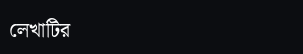লেখাটির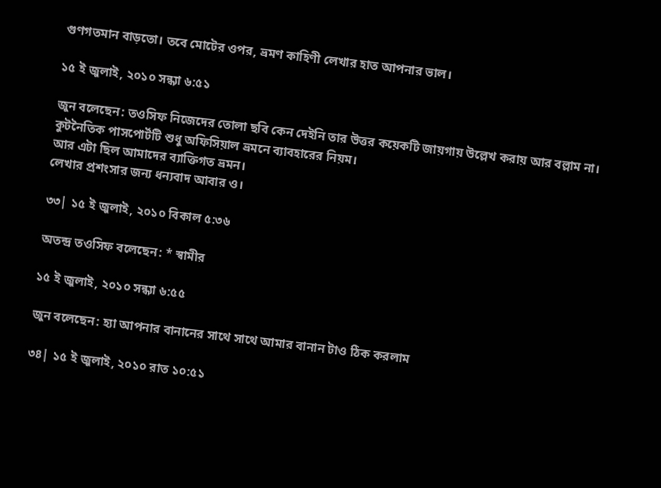গুণগতমান বাড়তো। তবে মোটের ওপর, ভ্রমণ কাহিণী লেখার হাত আপনার ভাল।

১৫ ই জুলাই, ২০১০ সন্ধ্যা ৬:৫১

জুন বলেছেন: তওসিফ নিজেদের তোলা ছবি কেন দেইনি তার উত্তর কয়েকটি জায়গায় উল্লেখ করায় আর বল্লাম না।
কুটনৈতিক পাসপোর্টটি শুধু অফিসিয়াল ভ্রমনে ব্যাবহারের নিয়ম।
আর এটা ছিল আমাদের ব্যাক্তিগত ভ্রমন।
লেখার প্রশংসার জন্য ধন্যবাদ আবার ও।

৩৩| ১৫ ই জুলাই, ২০১০ বিকাল ৫:৩৬

অতন্দ্র তওসিফ বলেছেন: * স্বামীর

১৫ ই জুলাই, ২০১০ সন্ধ্যা ৬:৫৫

জুন বলেছেন: হ্যা আপনার বানানের সাথে সাথে আমার বানান টাও ঠিক করলাম

৩৪| ১৫ ই জুলাই, ২০১০ রাত ১০:৫১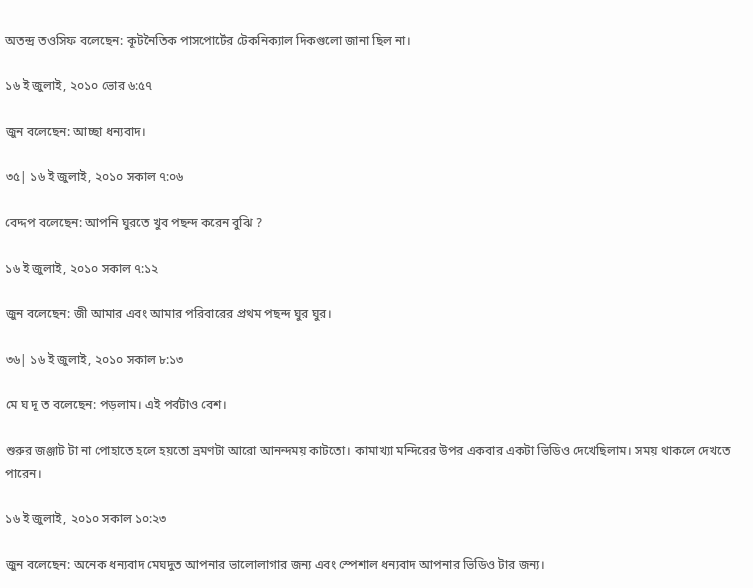অতন্দ্র তওসিফ বলেছেন: কূটনৈতিক পাসপোর্টের টেকনিক্যাল দিকগুলো জানা ছিল না।

১৬ ই জুলাই, ২০১০ ভোর ৬:৫৭

জুন বলেছেন: আচ্ছা ধন্যবাদ।

৩৫| ১৬ ই জুলাই, ২০১০ সকাল ৭:০৬

বেদ্দপ বলেছেন: আপনি ঘুরতে খুব পছন্দ করেন বুঝি ?

১৬ ই জুলাই, ২০১০ সকাল ৭:১২

জুন বলেছেন: জী আমার এবং আমার পরিবারের প্রথম পছন্দ ঘুর ঘুর।

৩৬| ১৬ ই জুলাই, ২০১০ সকাল ৮:১৩

মে ঘ দূ ত বলেছেন: পড়লাম। এই পর্বটাও বেশ।

শুরুর জঞ্জাট টা না পোহাতে হলে হয়তো ভ্রমণটা আরো আনন্দময় কাটতো। কামাখ্যা মন্দিরের উপর একবার একটা ভিডিও দেখেছিলাম। সময় থাকলে দেখতে পারেন।

১৬ ই জুলাই, ২০১০ সকাল ১০:২৩

জুন বলেছেন: অনেক ধন্যবাদ মেঘদুত আপনার ভালোলাগার জন্য এবং স্পেশাল ধন্যবাদ আপনার ভিডিও টার জন্য।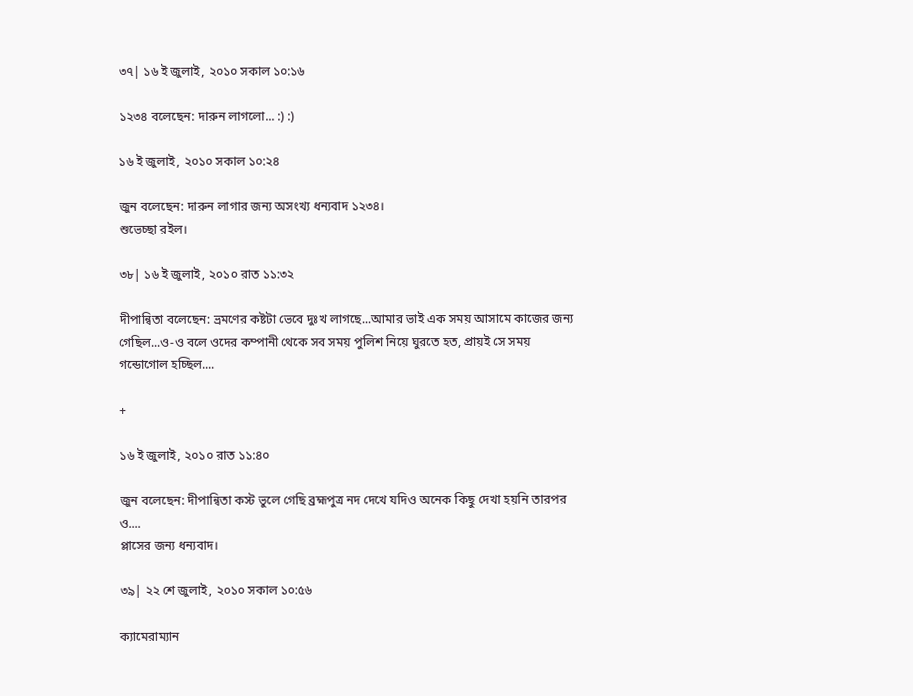৩৭| ১৬ ই জুলাই, ২০১০ সকাল ১০:১৬

১২৩৪ বলেছেন: দারুন লাগলো... :) :)

১৬ ই জুলাই, ২০১০ সকাল ১০:২৪

জুন বলেছেন: দারুন লাগার জন্য অসংখ্য ধন্যবাদ ১২৩৪।
শুভেচ্ছা রইল।

৩৮| ১৬ ই জুলাই, ২০১০ রাত ১১:৩২

দীপান্বিতা বলেছেন: ভ্রমণের কষ্টটা ভেবে দুঃখ লাগছে...আমার ভাই এক সময় আসামে কাজের জন্য গেছিল...ও-ও বলে ওদের কম্পানী থেকে সব সময় পুলিশ নিয়ে ঘুরতে হত, প্রায়ই সে সময় গন্ডোগোল হচ্ছিল....

+

১৬ ই জুলাই, ২০১০ রাত ১১:৪০

জুন বলেছেন: দীপান্বিতা কস্ট ভুলে গেছি ব্রহ্মপুত্র নদ দেখে যদিও অনেক কিছু দেখা হয়নি তারপর ও....
প্লাসের জন্য ধন্যবাদ।

৩৯| ২২ শে জুলাই, ২০১০ সকাল ১০:৫৬

ক্যামেরাম্যান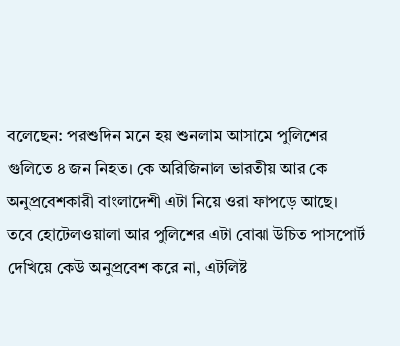বলেছেন: পরশুদিন মনে হয় শুনলাম আসামে পুলিশের গুলিতে ৪ জন নিহত। কে অরিজিনাল ভারতীয় আর কে অনুপ্রবেশকারী বাংলাদেশী এটা নিয়ে ওরা ফাপড়ে আছে। তবে হোটেলওয়ালা আর পুলিশের এটা বোঝা উচিত পাসপোর্ট দেখিয়ে কেউ অনুপ্রবেশ করে না, এটলিষ্ট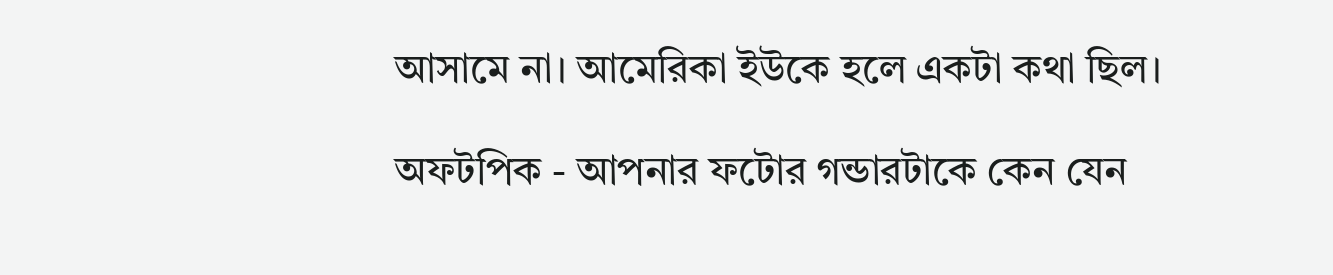আসামে না। আমেরিকা ইউকে হলে একটা কথা ছিল।

অফটপিক - আপনার ফটোর গন্ডারটাকে কেন যেন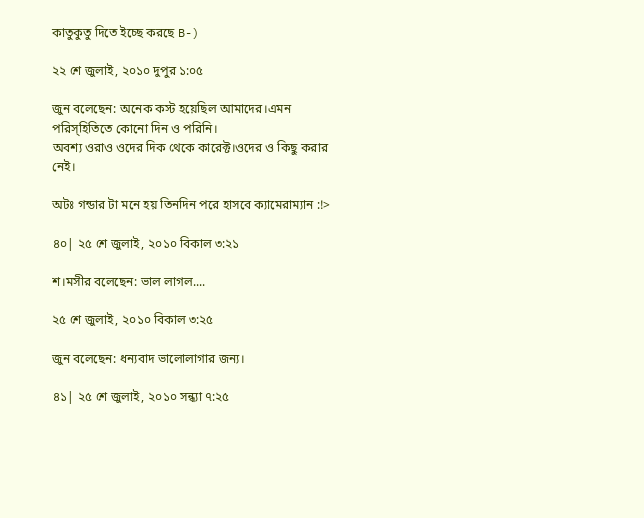কাতুকুতু দিতে ইচ্ছে করছে B-)

২২ শে জুলাই, ২০১০ দুপুর ১:০৫

জুন বলেছেন: অনেক কস্ট হয়েছিল আমাদের।এমন পরিস্হিতিতে কোনো দিন ও পরিনি।
অবশ্য ওরাও ওদের দিক থেকে কারেক্ট।ওদের ও কিছু করার নেই।

অটঃ গন্ডার টা মনে হয় তিনদিন পরে হাসবে ক্যামেরাম্যান :!>

৪০| ২৫ শে জুলাই, ২০১০ বিকাল ৩:২১

শ।মসীর বলেছেন: ভাল লাগল....

২৫ শে জুলাই, ২০১০ বিকাল ৩:২৫

জুন বলেছেন: ধন্যবাদ ভালোলাগার জন্য।

৪১| ২৫ শে জুলাই, ২০১০ সন্ধ্যা ৭:২৫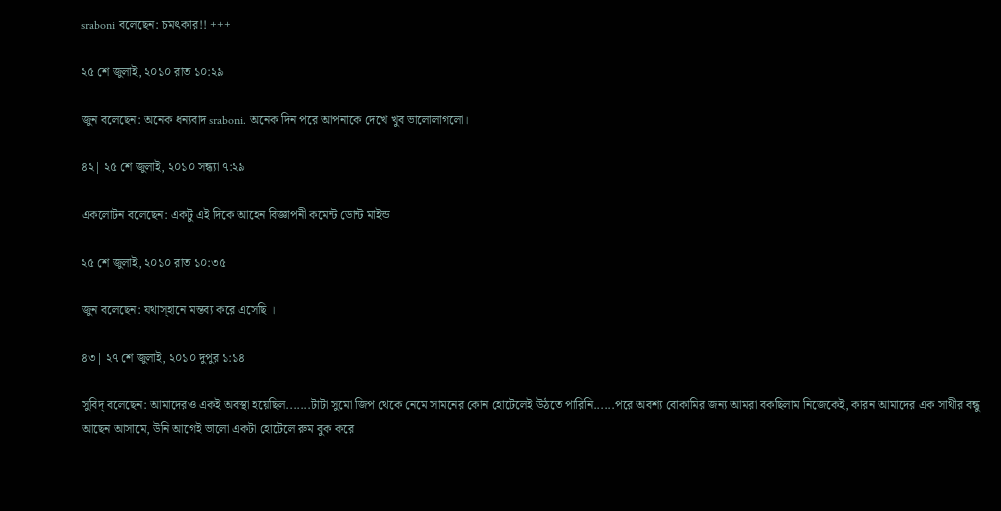sraboni বলেছেন: চমৎকার!! +++

২৫ শে জুলাই, ২০১০ রাত ১০:২৯

জুন বলেছেন: অনেক ধন্যবাদ sraboni. অনেক দিন পরে আপনাকে দেখে খুব ভালোলাগলো।

৪২| ২৫ শে জুলাই, ২০১০ সন্ধ্যা ৭:২৯

একলোটন বলেছেন: একটু এই দিকে আহেন বিজ্ঞাপনী কমেন্ট ডোন্ট মাইন্ড

২৫ শে জুলাই, ২০১০ রাত ১০:৩৫

জুন বলেছেন: যথাস্হানে মন্তব্য করে এসেছি ।

৪৩| ২৭ শে জুলাই, ২০১০ দুপুর ১:১৪

সুবিদ্ বলেছেন: আমাদেরও একই অবস্থা হয়েছিল.......টাটা সুমো জিপ থেকে নেমে সামনের কোন হোটেলেই উঠতে পারিনি......পরে অবশ্য বোকামির জন্য আমরা বকছিলাম নিজেকেই, কারন আমাদের এক সাথীর বন্ধু আছেন আসামে, উনি আগেই ভালো একটা হোটেলে রুম বুক করে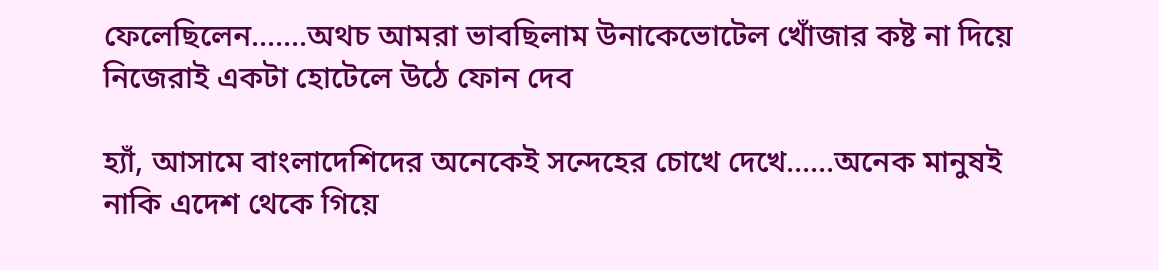ফেলেছিলেন.......অথচ আমরা ভাবছিলাম উনাকেভোটেল খোঁজার কষ্ট না দিয়ে নিজেরাই একটা হোটেলে উঠে ফোন দেব

হ্যাঁ, আসামে বাংলাদেশিদের অনেকেই সন্দেহের চোখে দেখে......অনেক মানুষই নাকি এদেশ থেকে গিয়ে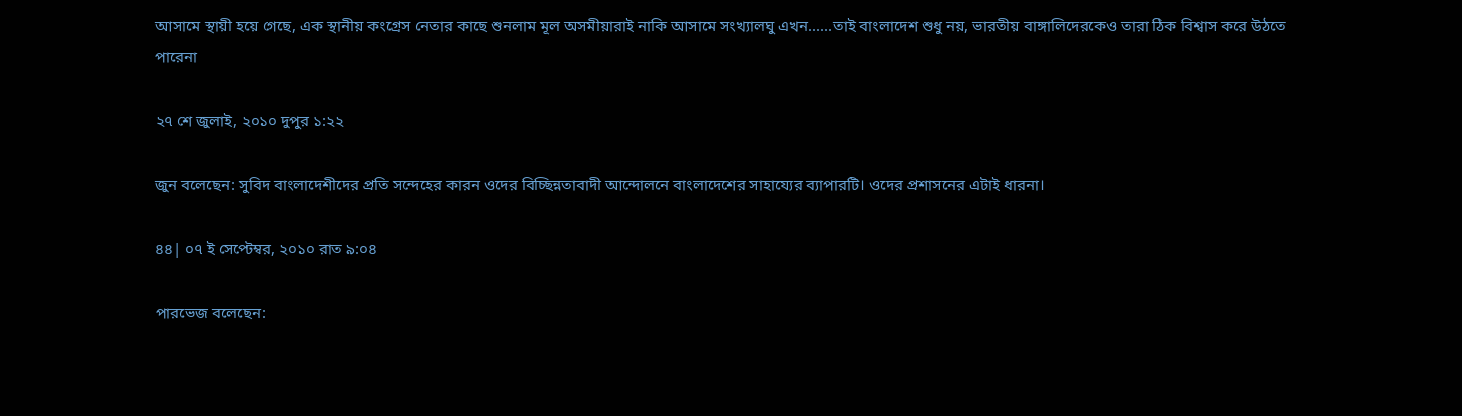আসামে স্থায়ী হয়ে গেছে, এক স্থানীয় কংগ্রেস নেতার কাছে শুনলাম মূল অসমীয়ারাই নাকি আসামে সংখ্যালঘু এখন......তাই বাংলাদেশ শুধু নয়, ভারতীয় বাঙ্গালিদেরকেও তারা ঠিক বিশ্বাস করে উঠতে পারেনা

২৭ শে জুলাই, ২০১০ দুপুর ১:২২

জুন বলেছেন: সুবিদ বাংলাদেশীদের প্রতি সন্দেহের কারন ওদের বিচ্ছিন্নতাবাদী আন্দোলনে বাংলাদেশের সাহায্যের ব্যাপারটি। ওদের প্রশাসনের এটাই ধারনা।

৪৪| ০৭ ই সেপ্টেম্বর, ২০১০ রাত ৯:০৪

পারভেজ বলেছেন: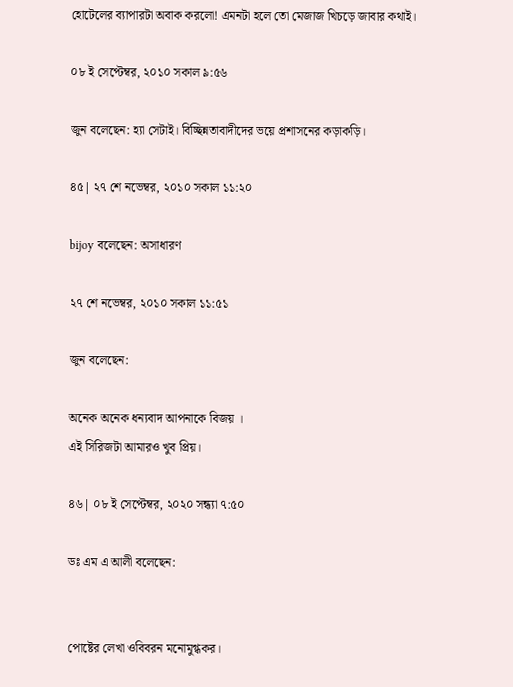হোটেলের ব্যাপারটা অবাক করলো! এমনটা হলে তো মেজাজ খিচড়ে জাবার কথাই।

০৮ ই সেপ্টেম্বর, ২০১০ সকাল ৯:৫৬

জুন বলেছেন: হ্যা সেটাই। বিচ্ছিন্নতাবাদীদের ভয়ে প্রশাসনের কড়াকড়ি।

৪৫| ২৭ শে নভেম্বর, ২০১০ সকাল ১১:২০

bijoy বলেছেন: অসাধারণ

২৭ শে নভেম্বর, ২০১০ সকাল ১১:৫১

জুন বলেছেন:

অনেক অনেক ধন্যবাদ আপনাকে বিজয় ।
এই সিরিজটা আমারও খুব প্রিয়।

৪৬| ০৮ ই সেপ্টেম্বর, ২০২০ সন্ধ্যা ৭:৫০

ডঃ এম এ আলী বলেছেন:


পোষ্টের লেখা ওবিবরন মনোমুগ্ধকর।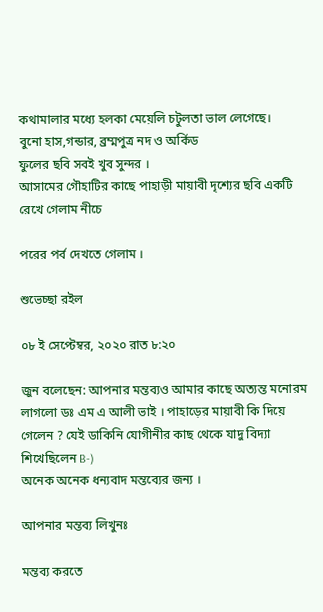কথামালার মধ্যে হলকা মেয়েলি চটুলতা ভাল লেগেছে।
বুনো হাস,গন্ডার, ব্রম্মপুত্র নদ ও অর্কিড
ফুলের ছবি সবই খুব সুন্দর ।
আসামের গৌহাটির কাছে পাহাড়ী মায়াবী দৃশ্যের ছবি একটি রেখে গেলাম নীচে

পরের পর্ব দেখতে গেলাম ।

শুভেচ্ছা রইল

০৮ ই সেপ্টেম্বর, ২০২০ রাত ৮:২০

জুন বলেছেন: আপনার মন্তব্যও আমার কাছে অত্যন্ত মনোরম লাগলো ডঃ এম এ আলী ভাই । পাহাড়ের মায়াবী কি দিয়ে গেলেন ? যেই ডাকিনি যোগীনীর কাছ থেকে যাদু বিদ্যা শিখেছিলেন B-)
অনেক অনেক ধন্যবাদ মন্তব্যের জন্য ।

আপনার মন্তব্য লিখুনঃ

মন্তব্য করতে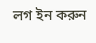লগ ইন করুন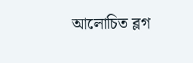আলোচিত ব্লগ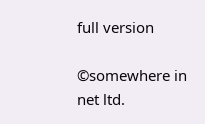full version

©somewhere in net ltd.